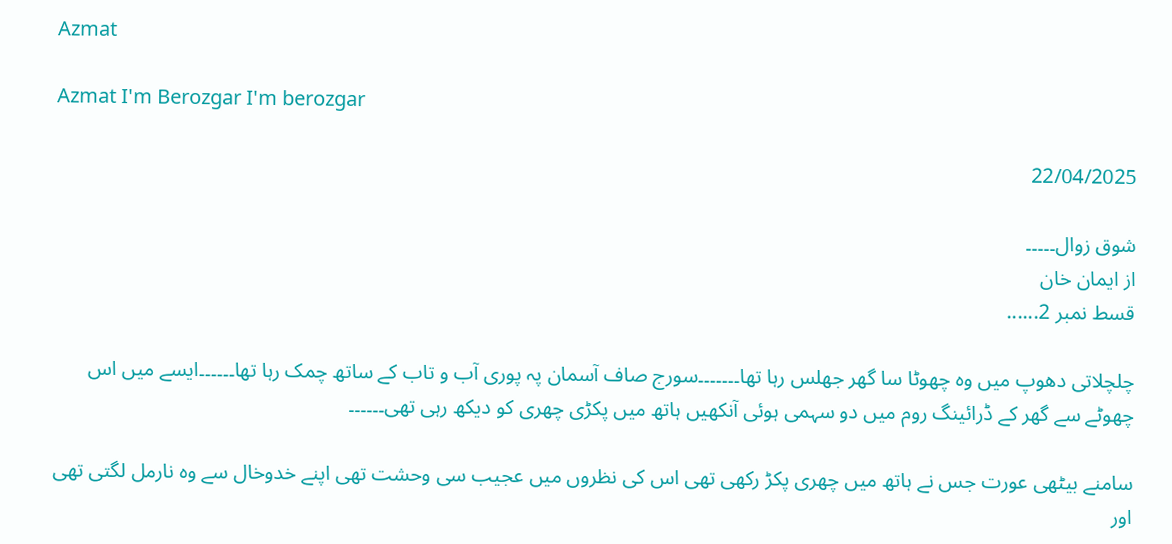Azmat

Azmat I'm Berozgar I'm berozgar

22/04/2025

شوق زوال۔۔۔۔۔
از ایمان خان
قسط نمبر 2......

چلچلاتی دھوپ میں وہ چھوٹا سا گھر جھلس رہا تھا۔۔۔۔۔۔۔سورج صاف آسمان پہ پوری آب و تاب کے ساتھ چمک رہا تھا۔۔۔۔۔۔ایسے میں اس چھوٹے سے گھر کے ڈرائینگ روم میں دو سہمی ہوئی آنکھیں ہاتھ میں پکڑی چھری کو دیکھ رہی تھی۔۔۔۔۔۔

سامنے بیٹھی عورت جس نے ہاتھ میں چھری پکڑ رکھی تھی اس کی نظروں میں عجیب سی وحشت تھی اپنے خدوخال سے وہ نارمل لگتی تھی اور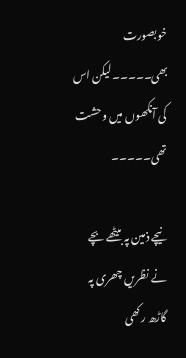خوبصورت بھی۔۔۔۔۔لیکن اس کی آنکھوں میں وحشت تھی۔۔۔۔۔

نیچے ذمین پہ بیٹھے بچے نے نظریں چھری پہ گاڑھ رکھی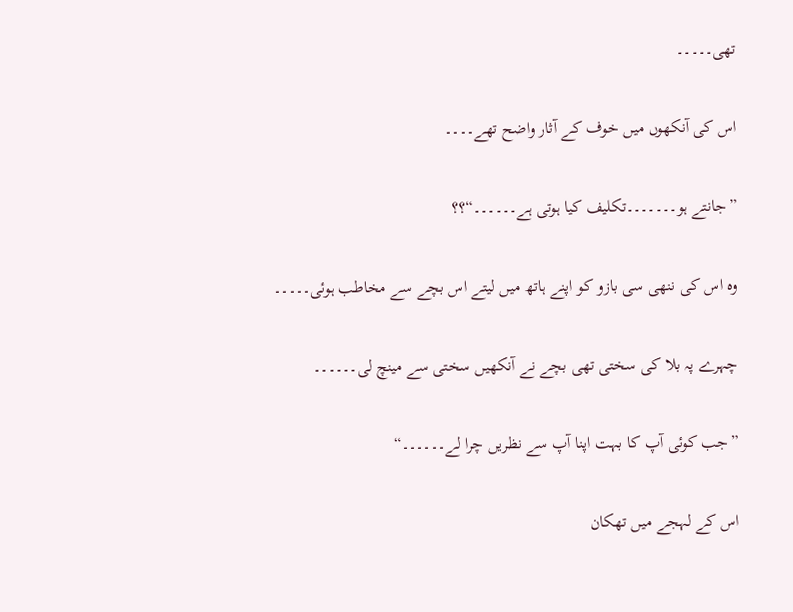تھی۔۔۔۔۔

اس کی آنکھوں میں خوف کے آثار واضح تھے۔۔۔۔

”جانتے ہو۔۔۔۔۔۔۔تکلیف کیا ہوتی ہے۔۔۔۔۔۔“؟؟

وہ اس کی ننھی سی بازو کو اپنے ہاتھ میں لیتے اس بچے سے مخاطب ہوئی۔۔۔۔۔

چہرے پہ بلا کی سختی تھی بچے نے آنکھیں سختی سے مینچ لی۔۔۔۔۔۔

”جب کوئی آپ کا بہت اپنا آپ سے نظریں چرا لے۔۔۔۔۔۔“

اس کے لہجے میں تھکان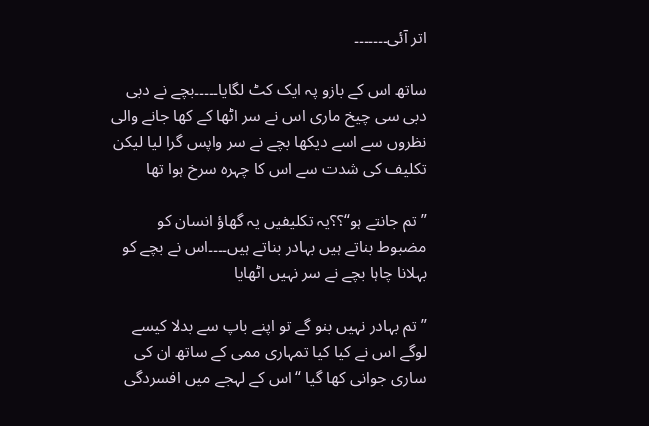اتر آئی۔۔۔۔۔۔۔

ساتھ اس کے بازو پہ ایک کٹ لگایا۔۔۔۔۔بچے نے دبی دبی سی چیخ ماری اس نے سر اٹھا کے کھا جانے والی نظروں سے اسے دیکھا بچے نے سر واپس گرا لیا لیکن تکلیف کی شدت سے اس کا چہرہ سرخ ہوا تھا

”تم جانتے ہو“؟؟یہ تکلیفیں یہ گھاؤ انسان کو مضبوط بناتے ہیں بہادر بناتے ہیں۔۔۔۔اس نے بچے کو بہلانا چاہا بچے نے سر نہیں اٹھایا

”تم بہادر نہیں بنو گے تو اپنے باپ سے بدلا کیسے لوگے اس نے کیا کیا تمہاری ممی کے ساتھ ان کی ساری جوانی کھا گیا “اس کے لہجے میں افسردگی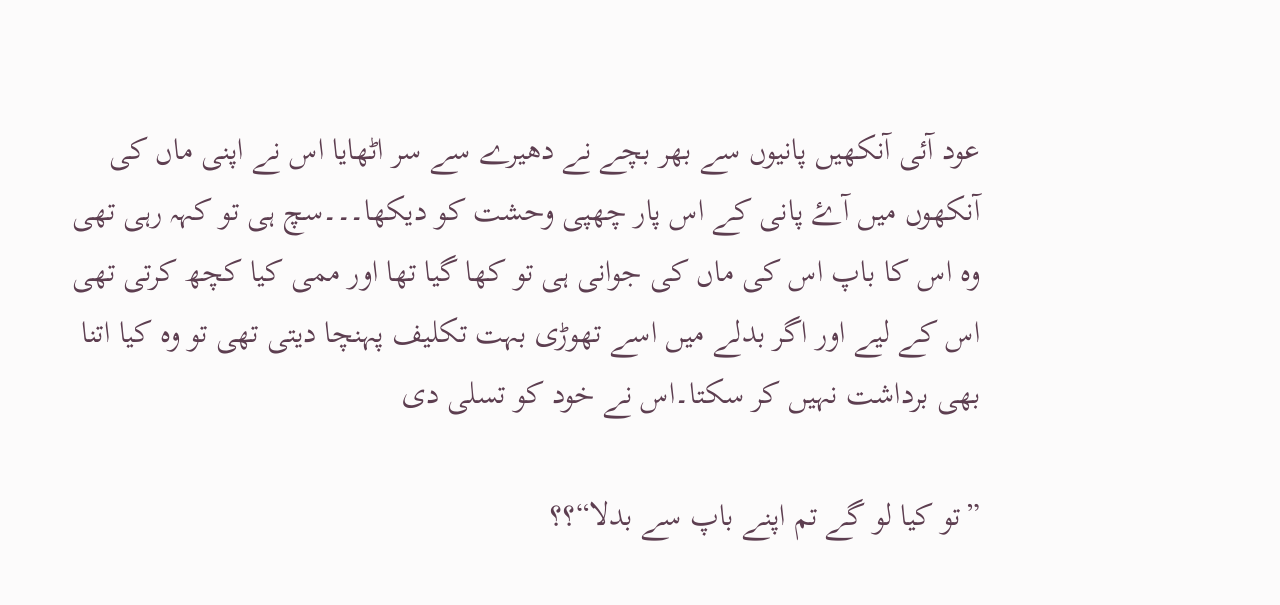عود آئی آنکھیں پانیوں سے بھر بچے نے دھیرے سے سر اٹھایا اس نے اپنی ماں کی آنکھوں میں آۓ پانی کے اس پار چھپی وحشت کو دیکھا۔۔۔سچ ہی تو کہہ رہی تھی وہ اس کا باپ اس کی ماں کی جوانی ہی تو کھا گیا تھا اور ممی کیا کچھ کرتی تھی اس کے لیے اور اگر بدلے میں اسے تھوڑی بہت تکلیف پہنچا دیتی تھی تو وہ کیا اتنا بھی برداشت نہیں کر سکتا۔اس نے خود کو تسلی دی

”تو کیا لو گے تم اپنے باپ سے بدلا“؟؟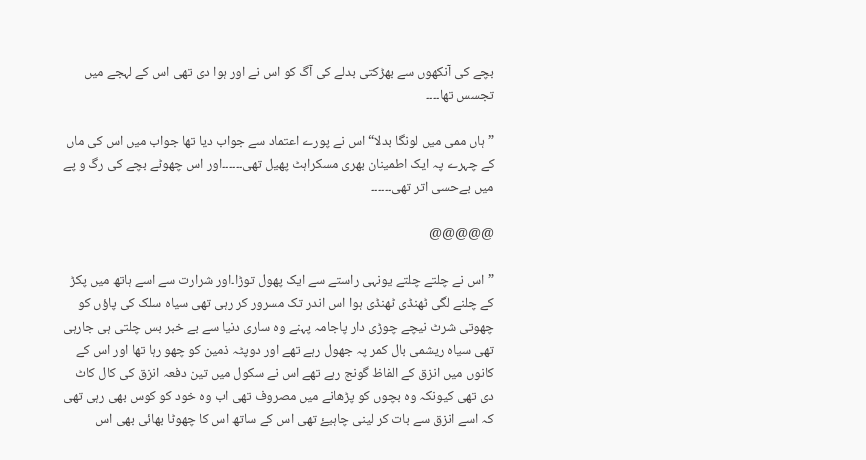بچے کی آنکھوں سے بھڑکتی بدلے کی آگ کو اس نے اور ہوا دی تھی اس کے لہجے میں تجسس تھا۔۔۔۔

”ہاں ممی میں لونگا بدلا“اس نے پورے اعتماد سے جواب دیا تھا جواب میں اس کی ماں کے چہرے پہ ایک اطمینان بھری مسکراہٹ پھیل تھی۔۔۔۔۔۔اور اس چھوٹے بچے کی رگ و پے میں بےحسی اتر تھی۔۔۔۔۔۔

@@@@@

”اس نے چلتے چلتے یونہی راستے سے ایک پھول توڑا۔اور شرارت سے اسے ہاتھ میں پکڑ کے چلنے لگی ٹھنڈی ٹھنڈی ہوا اس اندر تک مسرور کر رہی تھی سیاہ سلک کی پاؤں کو چھوتی شرٹ نیچے چوڑی دار پاجامہ پہنے وہ ساری دنیا سے بے خبر بس چلتی ہی جارہی تھی سیاہ ریشمی بال کمر پہ جھول رہے تھے اور دوپٹہ ذمین کو چھو رہا تھا اور اس کے کانوں میں انزق کے الفاظ گونج رہے تھے اس نے سکول میں تین دفعہ انزق کی کال کاٹ دی تھی کیونکہ وہ بچوں کو پڑھانے میں مصروف تھی اب وہ خود کو کوس بھی رہی تھی کہ اسے انزق سے بات کر لینی چاہیۓ تھی اس کے ساتھ اس کا چھوٹا بھائی بھی اس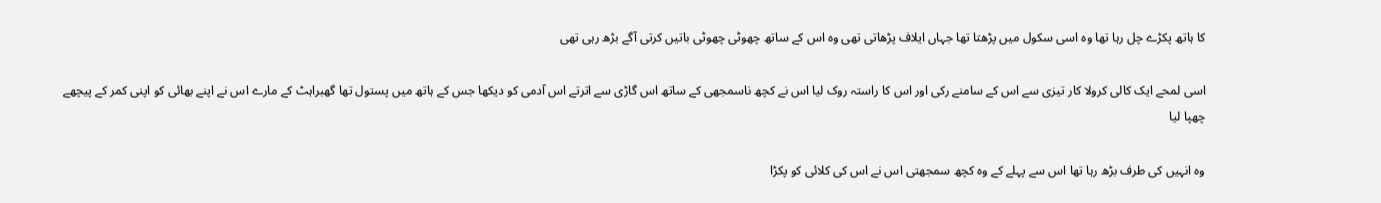کا ہاتھ پکڑے چل رہا تھا وہ اسی سکول میں پڑھتا تھا جہاں ایلاف پڑھاتی تھی وہ اس کے ساتھ چھوٹی چھوٹی باتیں کرتی آگے بڑھ رہی تھی

اسی لمحے ایک کالی کرولا کار تیزی سے اس کے سامنے رکی اور اس کا راستہ روک لیا اس نے کچھ ناسمجھی کے ساتھ اس گاڑی سے اترتے اس آدمی کو دیکھا جس کے ہاتھ میں پستول تھا گھبراہٹ کے مارے اس نے اپنے بھائی کو اپنی کمر کے پیچھے چھپا لیا

وہ انہیں کی طرف بڑھ رہا تھا اس سے پہلے کے وہ کچھ سمجھتی اس نے اس کی کلائی کو پکڑا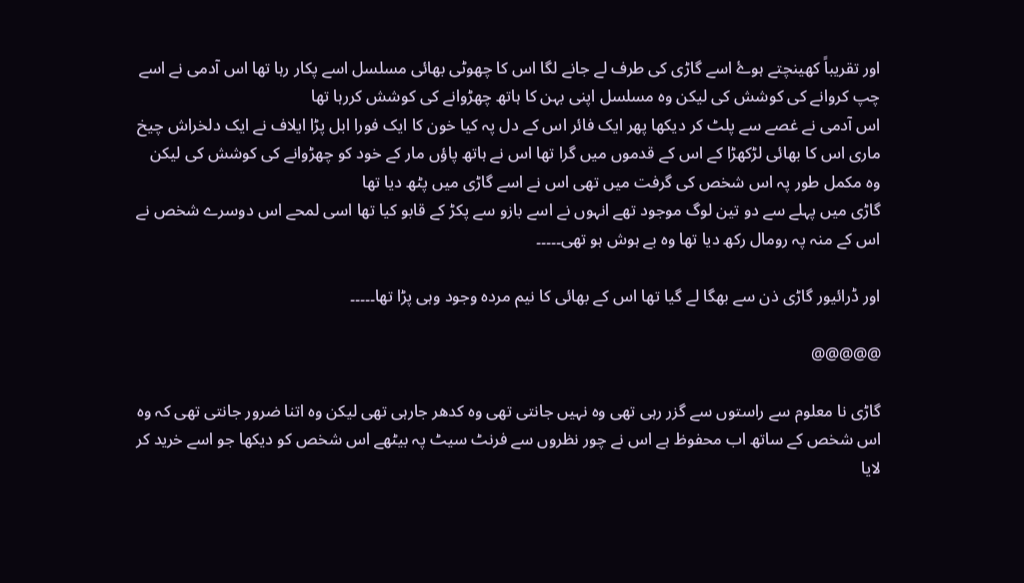اور تقریباً کھینچتے ہوۓ اسے گاڑی کی طرف لے جانے لگا اس کا چھوٹی بھائی مسلسل اسے پکار رہا تھا اس آدمی نے اسے چپ کروانے کی کوشش کی لیکن وہ مسلسل اپنی بہن کا ہاتھ چھڑوانے کی کوشش کررہا تھا
اس آدمی نے غصے سے پلٹ کر دیکھا پھر ایک فائر اس کے دل پہ کیا خون کا ایک فورا ابل پڑا ایلاف نے ایک دلخراش چیخ ماری اس کا بھائی لڑکھڑا کے اس کے قدموں میں گرا تھا اس نے ہاتھ پاؤں مار کے خود کو چھڑوانے کی کوشش کی لیکن وہ مکمل طور پہ اس شخص کی گرفت میں تھی اس نے اسے گاڑی میں پٹھ دیا تھا
گاڑی میں پہلے سے دو تین لوگ موجود تھے انہوں نے اسے بازو سے پکڑ کے قابو کیا تھا اسی لمحے اس دوسرے شخص نے اس کے منہ پہ رومال رکھ دیا تھا وہ بے ہوش ہو تھی۔۔۔۔۔

اور ڈرائیور گاڑی ذن سے بھگا لے گیا تھا اس کے بھائی کا نیم مردہ وجود وہی پڑا تھا۔۔۔۔۔

@@@@@

گاڑی نا معلوم سے راستوں سے گزر رہی تھی وہ نہیں جانتی تھی وہ کدھر جارہی تھی لیکن وہ اتنا ضرور جانتی تھی کہ وہ اس شخص کے ساتھ اب محفوظ ہے اس نے چور نظروں سے فرنٹ سیٹ پہ بیٹھے اس شخص کو دیکھا جو اسے خرید کر لایا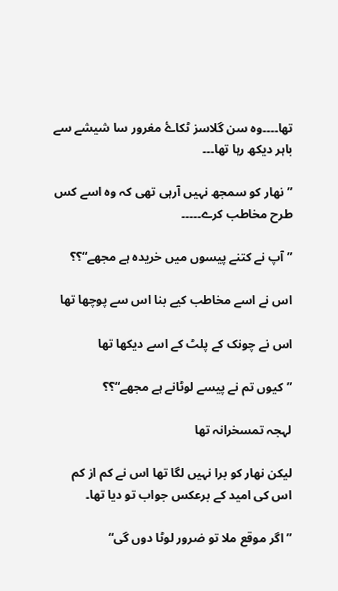تھا۔۔۔۔وہ سن گلاسز ٹکاۓ مغرور سا شیشے سے باہر دیکھ رہا تھا۔۔۔

”نھار کو سمجھ نہیں آرہی تھی کہ وہ اسے کس طرح مخاطب کرے۔۔۔۔۔

”آپ نے کتنے پیسوں میں خریدہ ہے مجھے“؟؟

اس نے اسے مخاطب کیے بنا اس سے پوچھا تھا

اس نے چونک کے پلٹ کے اسے دیکھا تھا

”کیوں تم نے پیسے لوٹانے ہے مجھے“؟؟

لہجہ تمسخرانہ تھا

لیکن نھار کو برا نہیں لگا تھا اس نے کم از کم اس کی امید کے برعکس جواب تو دیا تھا۔

”اگر موقع ملا تو ضرور لوٹا دوں گی“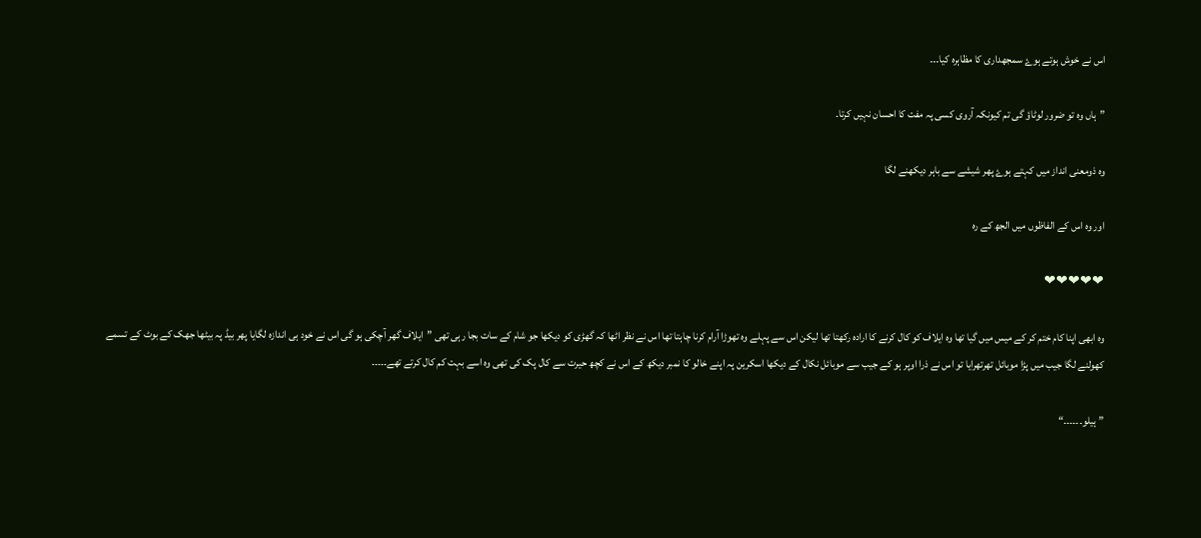اس نے خوش ہوتے ہوۓ سمجھداری کا مظاہرہ کیا۔۔۔

”ہاں وہ تو ضرور لوٹاؤ گی تم کیونکہ آروی کسی پہ مفت کا احسان نہیں کرتا۔

وہ ذومعنی انداز میں کہتے ہوۓ پھر شیشے سے باہر دیکھنے لگا

اور وہ اس کے الفاظوں میں الجھ کے رہ

❤❤❤❤❤

وہ ابھی اپنا کام ختم کر کے میس میں گیا تھا وہ ایلاف کو کال کرنے کا ارادہ رکھتا تھا لیکن اس سے پہلے وہ تھوڑا آرام کرنا چاہتا تھا اس نے نظر اٹھا کہ گھڑی کو دیکھا جو شام کے سات بجا رہی تھی ”ایلاف گھر آچکی ہو گی اس نے خود ہی اندازہ لگایا پھر بیڈ پہ بیٹھا جھک کے بوٹ کے تسمے کھولنے لگا جیب میں پڑا موبائل تھرتھرایا تو اس نے ذرا اوپر ہو کے جیب سے موبائل نکال کے دیکھا اسکرین پہ اپنے خالو کا نمبر دیکھ کے اس نے کچھ حیرت سے کال پک کی تھی وہ اسے بہت کم کال کرتے تھے۔۔۔۔۔

”ہیلو۔۔۔۔۔۔“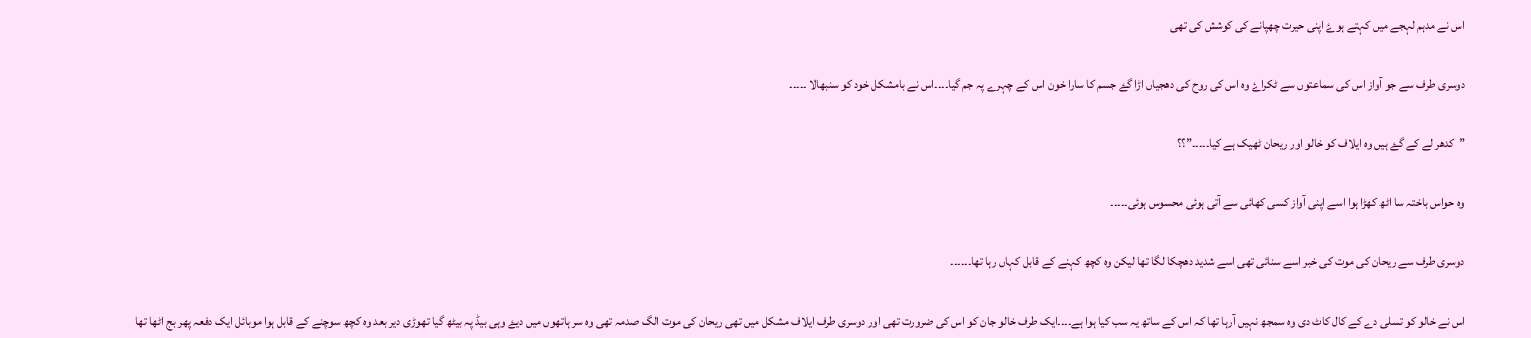اس نے مدہم لہجے میں کہتے ہوۓ اپنی حیرت چھپانے کی کوشش کی تھی

دوسری طرف سے جو آواز اس کی سماعتوں سے ٹکراۓ وہ اس کی روح کی دھجیاں اڑا گۓ جسم کا سارا خون اس کے چہرے پہ جم گیا۔۔۔۔اس نے بامشکل خود کو سنبھالا ۔۔۔۔۔

”کدھر لے کے گۓ ہیں وہ ایلاف کو خالو اور ریحان ٹھیک ہے کیا۔۔۔۔۔”؟؟

وہ حواس باختہ سا اٹھ کھڑا ہوا اسے اپنی آواز کسی کھائی سے آتی ہوئی محسوس ہوئی۔۔۔۔۔

دوسری طرف سے ریحان کی موت کی خبر اسے سنائی تھی اسے شدید دھچکا لگا تھا لیکن وہ کچھ کہنے کے قابل کہاں رہا تھا۔۔۔۔۔۔

اس نے خالو کو تسلی دے کے کال کاٹ دی وہ سمجھ نہیں آرہا تھا کہ اس کے ساتھ یہ سب کیا ہوا ہے۔۔۔۔ایک طرف خالو جان کو اس کی ضرورت تھی اور دوسری طرف ایلاف مشکل میں تھی ریحان کی موت الگ صدمہ تھی وہ سر ہاتھوں میں دیۓ وہی بیڈ پہ بیٹھ گیا تھوڑی دیر بعد وہ کچھ سوچنے کے قابل ہوا موبائل ایک دفعہ پھر بج اٹھا تھا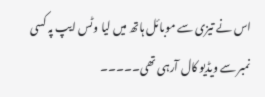اس نے تیزی سے موبائل ہاتھ میں لیا وٹس ایپ پہ کسی نمبر سے ویڈیو کال آرہی تھی۔۔۔۔۔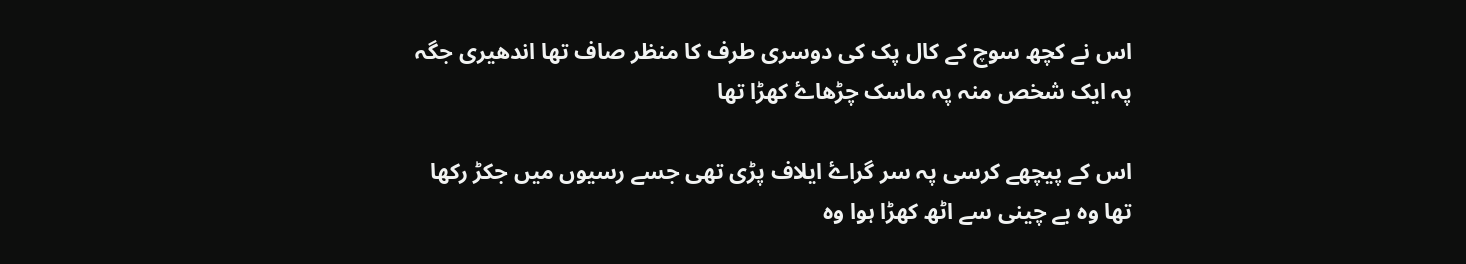اس نے کچھ سوچ کے کال پک کی دوسری طرف کا منظر صاف تھا اندھیری جگہ پہ ایک شخص منہ پہ ماسک چڑھاۓ کھڑا تھا

اس کے پیچھے کرسی پہ سر گراۓ ایلاف پڑی تھی جسے رسیوں میں جکڑ رکھا تھا وہ بے چینی سے اٹھ کھڑا ہوا وہ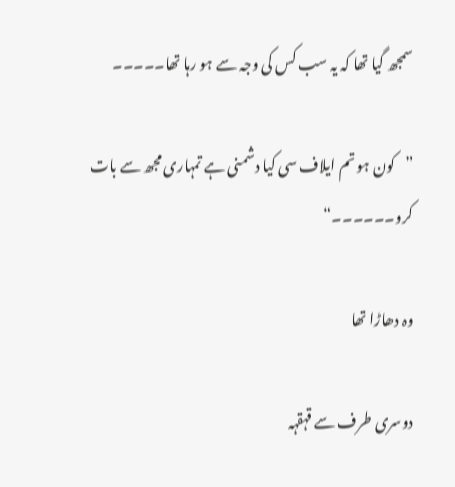سمجھ گیا تھا کہ یہ سب کس کی وجہ سے ہو رہا تھا۔۔۔۔۔

”کون ہو تم ایلاف سی کیا دشمنی ہے تمہاری مجھ سے بات کرو۔۔۔۔۔۔“

وہ دھاڑا تھا

دوسری طرف سے قہقہہ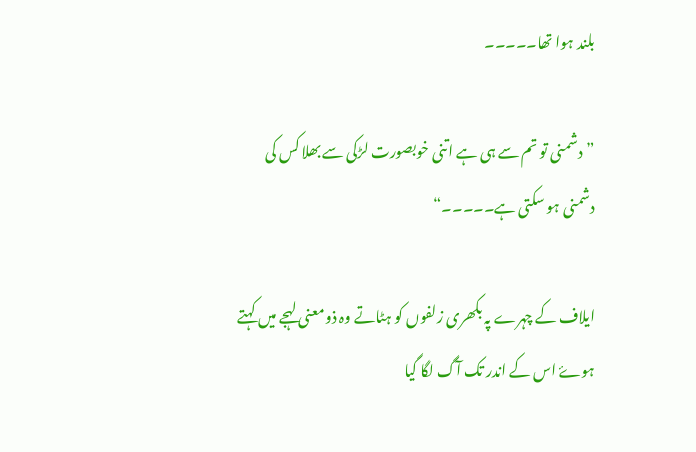بلند ہوا تھا۔۔۔۔۔

”دشمنی تو تم سے ہی ہے اتنی خوبصورت لڑکی سے بھلا کس کی دشمنی ہو سکتی ہے۔۔۔۔۔“

ایلاف کے چہرے پہ بکھری زلفوں کو ہٹاتے وہ ذومعنی لہجے میں کہتے ہوۓ اس کے اندر تک آگ لگا گیا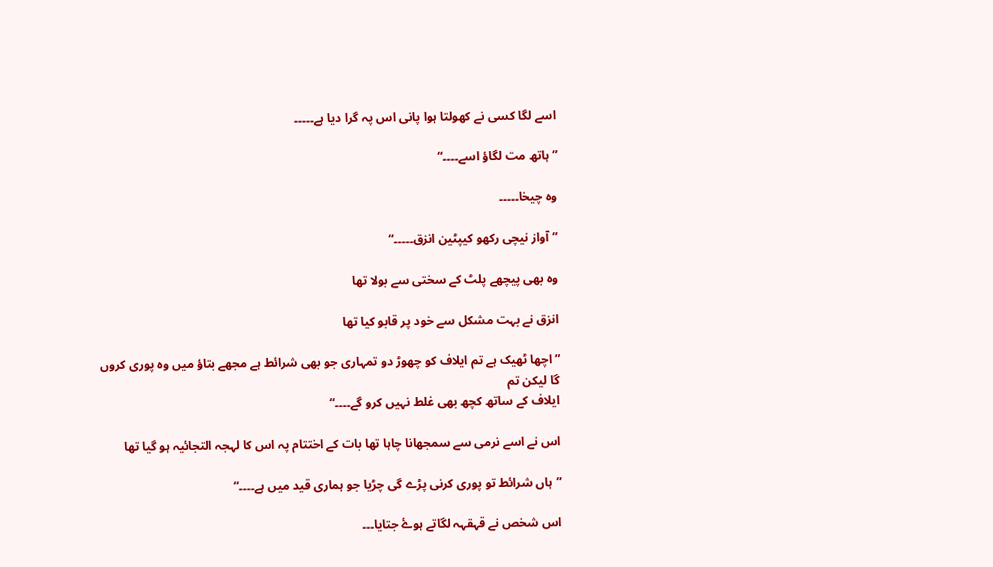اسے لگا کسی نے کھولتا ہوا پانی اس پہ گرا دیا ہے۔۔۔۔۔

”ہاتھ مت لگاؤ اسے۔۔۔۔“

وہ چیخا۔۔۔۔۔

”آواز نیچی رکھو کیپٹین انزق۔۔۔۔۔“

وہ بھی پیچھے پلٹ کے سختی سے بولا تھا

انزق نے بہت مشکل سے خود پر قابو کیا تھا

”اچھا ٹھیک ہے تم ایلاف کو چھوڑ دو تمہاری جو بھی شرائط ہے مجھے بتاؤ میں وہ پوری کروں گا لیکن تم
ایلاف کے ساتھ کچھ بھی غلط نہیں کرو گے۔۔۔۔“

اس نے اسے نرمی سے سمجھانا چاہا تھا بات کے اختتام پہ اس کا لہجہ التجائیہ ہو گیا تھا

”ہاں شرائط تو پوری کرنی پڑے گی چڑیا جو ہماری قید میں ہے۔۔۔۔“

اس شخص نے قہقہہ لگاتے ہوۓ جتایا۔۔۔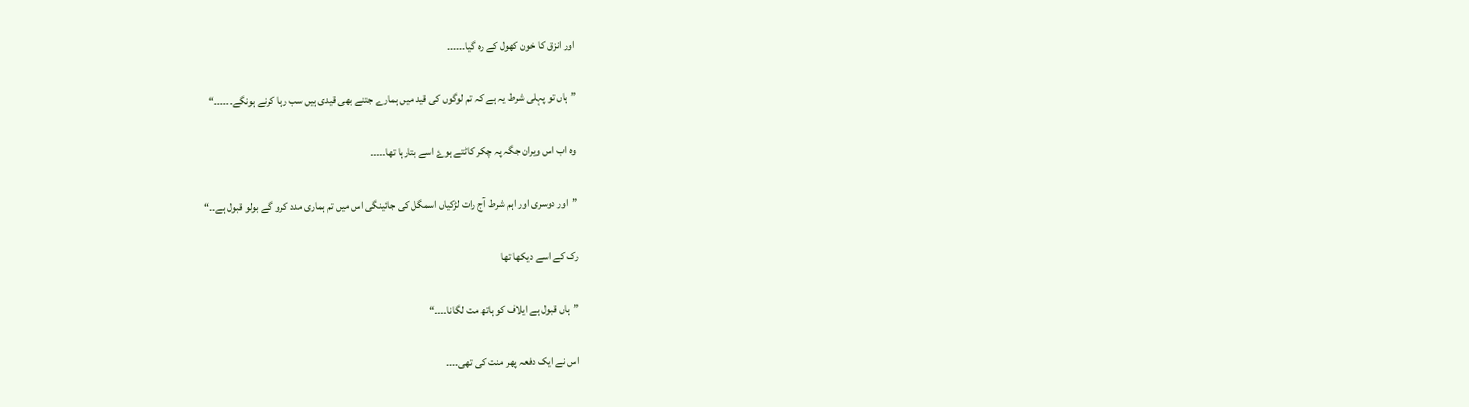اور انزق کا خون کھول کے رہ گیا۔۔۔۔۔۔

”ہاں تو پہلی شرط یہ ہے کہ تم لوگوں کی قید میں ہمارے جتنے بھی قیدی ہیں سب رہا کرنے ہونگے۔۔۔۔۔۔“

وہ اب اس ویران جگہ پہ چکر کاٹتے ہوۓ اسے بتارہا تھا۔۔۔۔۔

”اور دوسری اور اہم شرط آج رات لڑکیاں اسمگل کی جائینگی اس میں تم ہماری مدد کرو گے بولو قبول ہے۔۔“

رک کے اسے دیکھا تھا

”ہاں قبول ہے ایلاف کو ہاتھ مت لگانا۔۔۔۔“

اس نے ایک دفعہ پھر منت کی تھی۔۔۔۔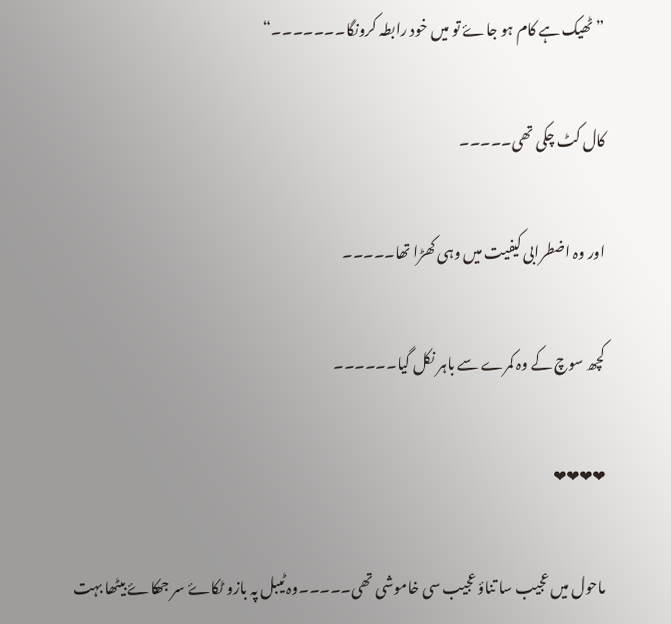”ٹھیک ہے کام ہو جاۓ تو میں خود رابطہ کرونگا۔۔۔۔۔۔۔“

کال کٹ چکی تھی۔۔۔۔۔

اور وہ اضطرابی کیفیت میں وہی کھڑا تھا۔۔۔۔۔

کچھ سوچ کے وہ کمرے سے باہر نکل گیا۔۔۔۔۔۔

❤❤❤❤

ماحول میں عجیب سا تناؤ عجیب سی خاموشی تھی۔۔۔۔۔وہ ٹیبل پہ بازو ٹکاۓ سر جھکاۓ بیٹھا بہت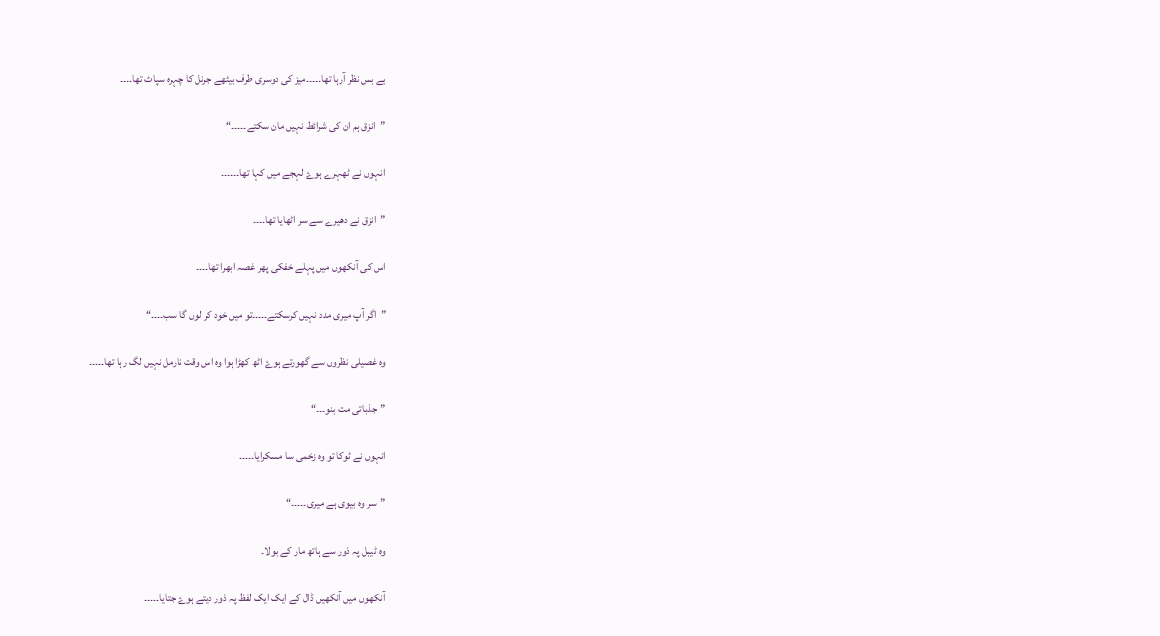بے بس نظر آرہا تھا۔۔۔۔۔میز کی دوسری طرف بیٹھے جرنل کا چہرہ سپاٹ تھا۔۔۔۔

”انزق ہم ان کی شرائط نہیں مان سکتے۔۔۔۔۔“

انہوں نے ٹھہرے ہوۓ لہجے میں کہا تھا۔۔۔۔۔۔

”انزق نے دھیرے سے سر اٹھایا تھا۔۔۔۔

اس کی آنکھوں میں پہلے خفکی پھر غصہ ابھرا تھا۔۔۔۔

”اگر آپ میری مدد نہیں کرسکتے۔۔۔۔۔تو میں خود کر لوں گا سب۔۔۔۔“

وہ غصیلی نظروں سے گھورتے ہوۓ اٹھ کھڑا ہوا وہ اس وقت نارمل نہیں لگ رہا تھا۔۔۔۔۔

”جذباتی مت بنو۔۔۔“

انہوں نے ٹوکا تو وہ زخمی سا مسکرایا۔۔۔۔۔

”سر وہ بیوی ہے میری۔۔۔۔۔“

وہ ٹیبل پہ ذور سے ہاتھ مار کے بولا۔

آنکھوں میں آنکھیں ڈال کے ایک ایک لفظ پہ ذور دیتے ہوۓ جتایا۔۔۔۔۔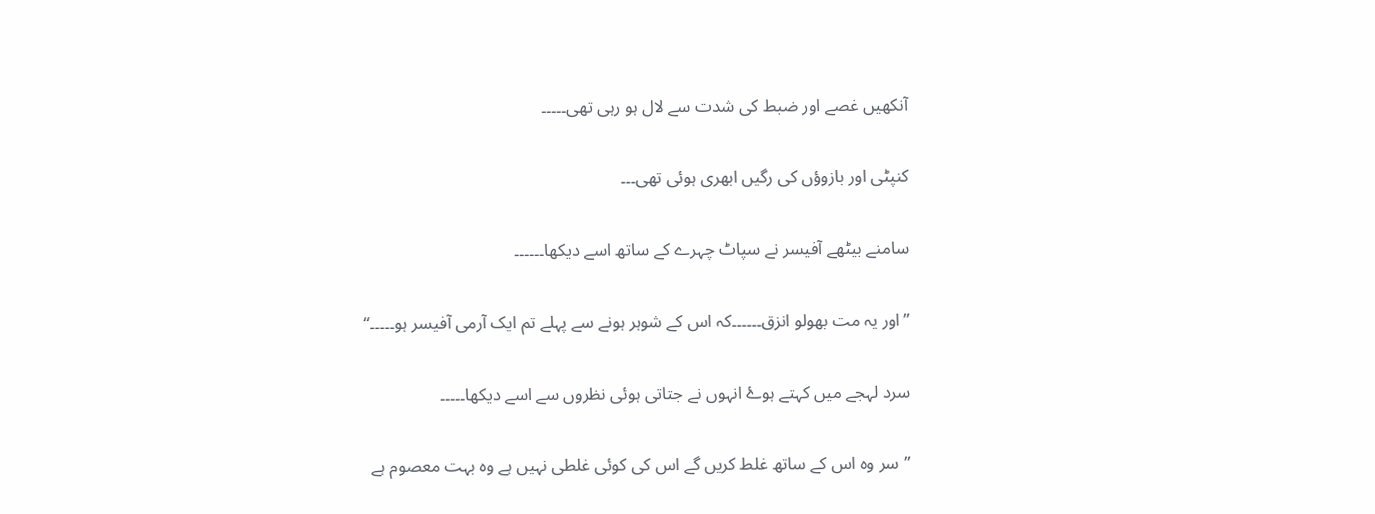آنکھیں غصے اور ضبط کی شدت سے لال ہو رہی تھی۔۔۔۔۔

کنپٹی اور بازوؤں کی رگیں ابھری ہوئی تھی۔۔۔

سامنے بیٹھے آفیسر نے سپاٹ چہرے کے ساتھ اسے دیکھا۔۔۔۔۔۔

”اور یہ مت بھولو انزق۔۔۔۔۔۔کہ اس کے شوہر ہونے سے پہلے تم ایک آرمی آفیسر ہو۔۔۔۔۔“

سرد لہجے میں کہتے ہوۓ انہوں نے جتاتی ہوئی نظروں سے اسے دیکھا۔۔۔۔۔

”سر وہ اس کے ساتھ غلط کریں گے اس کی کوئی غلطی نہیں ہے وہ بہت معصوم ہے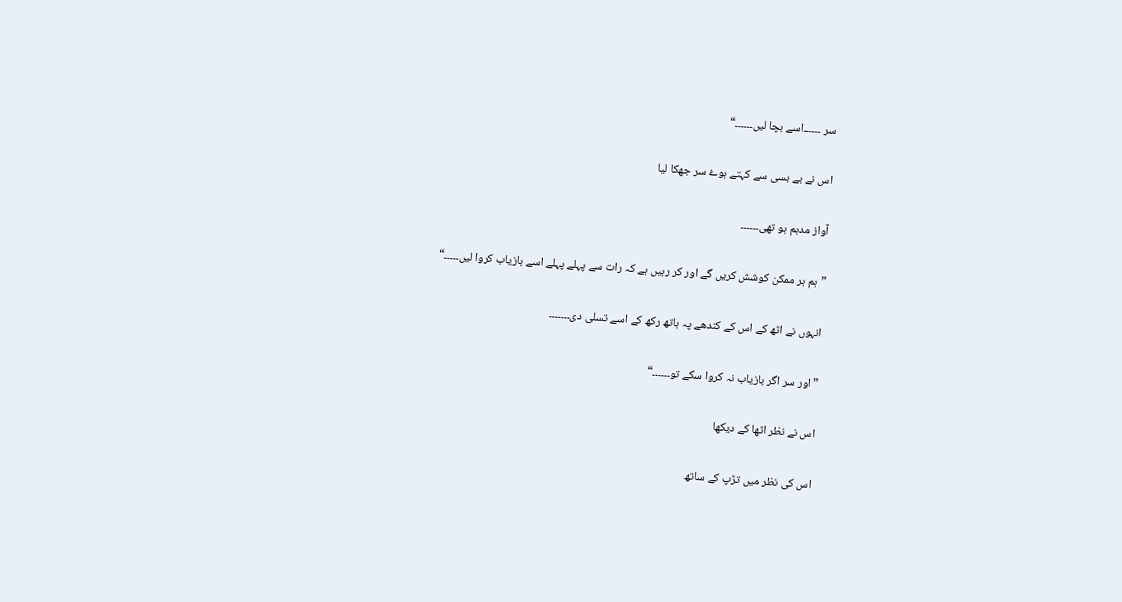سر ۔۔۔۔۔۔اسے بچا لیں۔۔۔۔۔۔“

اس نے بے بسی سے کہتے ہوۓ سر جھکا لیا

آواز مدہم ہو تھی۔۔۔۔۔۔

”ہم ہر ممکن کوشش کریں گے اور کر رہیں ہے کہ رات سے پہلے پہلے اسے بازیاب کروا لیں۔۔۔۔۔“

انہوں نے اٹھ کے اس کے کندھے پہ ہاتھ رکھ کے اسے تسلی دی۔۔۔۔۔۔۔

”اور سر اگر بازیاب نہ کروا سکے تو۔۔۔۔۔۔“

اس نے نظر اٹھا کے دیکھا

اس کی نظر میں تڑپ کے ساتھ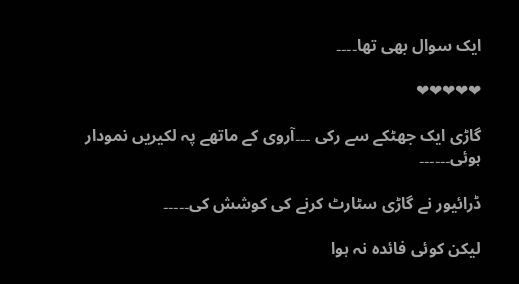ایک سوال بھی تھا۔۔۔۔

❤❤❤❤❤

گاڑی ایک جھٹکے سے رکی ۔۔۔آروی کے ماتھے پہ لکیریں نمودار ہوئی۔۔۔۔۔۔

ڈرائیور نے گاڑی سٹارٹ کرنے کی کوشش کی۔۔۔۔۔

لیکن کوئی فائدہ نہ ہوا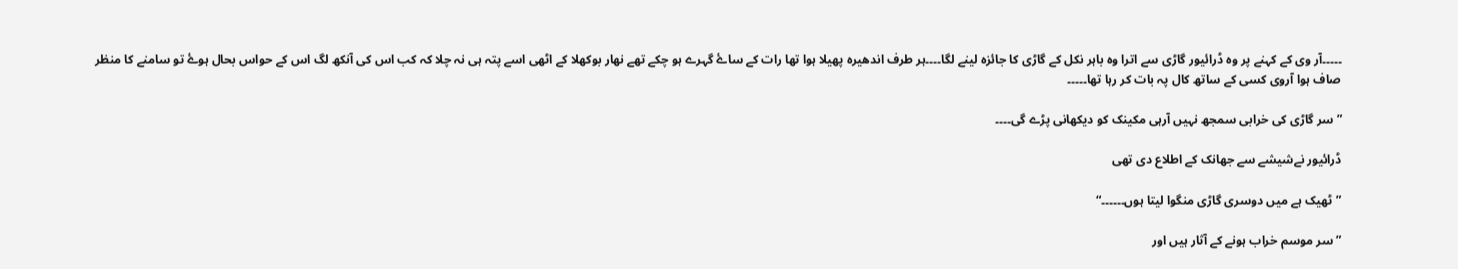۔۔۔۔۔آر وی کے کہنے پر وہ ڈرائیور گاڑی سے اترا وہ باہر نکل کے گاڑی کا جائزہ لینے لگا۔۔۔۔ہر طرف اندھیرہ پھیلا ہوا تھا رات کے ساۓ گہرے ہو چکے تھے نھار بوکھلا کے اٹھی اسے پتہ ہی نہ چلا کہ کب اس کی آنکھ لگ اس کے حواس بحال ہوۓ تو سامنے کا منظر صاف ہوا آروی کسی کے ساتھ کال پہ بات کر رہا تھا۔۔۔۔۔

”سر گاڑی کی خرابی سمجھ نہیں آرہی مکینک کو دیکھانی پڑے گی۔۔۔۔

ڈرائیور نےشیشے سے جھانک کے اطلاع دی تھی

”ٹھیک ہے میں دوسری گاڑی منگوا لیتا ہوں۔۔۔۔۔۔“

”سر موسم خراب ہونے کے آثار ہیں اور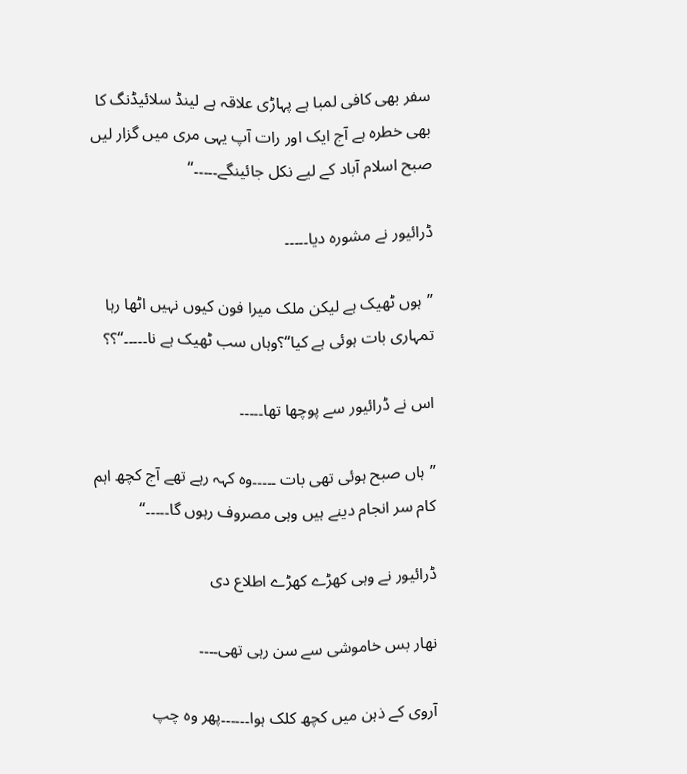سفر بھی کافی لمبا ہے پہاڑی علاقہ ہے لینڈ سلائیڈنگ کا بھی خطرہ ہے آج ایک اور رات آپ یہی مری میں گزار لیں صبح اسلام آباد کے لیے نکل جائینگے۔۔۔۔۔“

ڈرائیور نے مشورہ دیا۔۔۔۔۔

”ہوں ٹھیک ہے لیکن ملک میرا فون کیوں نہیں اٹھا رہا تمہاری بات ہوئی ہے کیا“؟وہاں سب ٹھیک ہے نا۔۔۔۔۔“؟؟

اس نے ڈرائیور سے پوچھا تھا۔۔۔۔۔

”ہاں صبح ہوئی تھی بات ۔۔۔۔۔وہ کہہ رہے تھے آج کچھ اہم کام سر انجام دینے ہیں وہی مصروف رہوں گا۔۔۔۔۔“

ڈرائیور نے وہی کھڑے کھڑے اطلاع دی

نھار بس خاموشی سے سن رہی تھی۔۔۔۔

آروی کے ذہن میں کچھ کلک ہوا۔۔۔۔۔۔پھر وہ چپ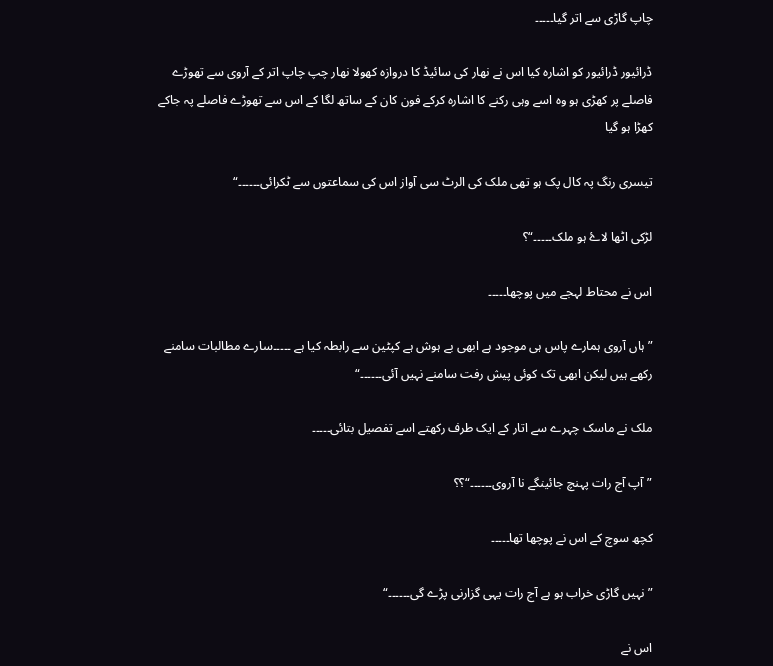چاپ گاڑی سے اتر گیا۔۔۔۔۔

ڈرائیور ڈرائیور کو اشارہ کیا اس نے نھار کی سائیڈ کا دروازہ کھولا نھار چپ چاپ اتر کے آروی سے تھوڑے فاصلے پر کھڑی ہو وہ اسے وہی رکنے کا اشارہ کرکے فون کان کے ساتھ لگا کے اس سے تھوڑے فاصلے پہ جاکے کھڑا ہو گیا

تیسری رنگ پہ کال پک ہو تھی ملک کی الرٹ سی آواز اس کی سماعتوں سے ٹکرائی۔۔۔۔۔۔“

لڑکی اٹھا لاۓ ہو ملک۔۔۔۔۔“؟

اس نے محتاط لہجے میں پوچھا۔۔۔۔۔

”ہاں آروی ہمارے پاس ہی موجود ہے ابھی بے ہوش ہے کپٹین سے رابطہ کیا ہے ۔۔۔۔۔سارے مطالبات سامنے رکھے ہیں لیکن ابھی تک کوئی پیش رفت سامنے نہیں آئی۔۔۔۔۔۔“

ملک نے ماسک چہرے سے اتار کے ایک طرف رکھتے اسے تفصیل بتائی۔۔۔۔۔

”آپ آج رات پہنچ جائینگے نا آروی۔۔۔۔۔۔“؟؟

کچھ سوچ کے اس نے پوچھا تھا۔۔۔۔۔

”نہیں گاڑی خراب ہو ہے آج رات یہی گزارنی پڑے گی۔۔۔۔۔۔“

اس نے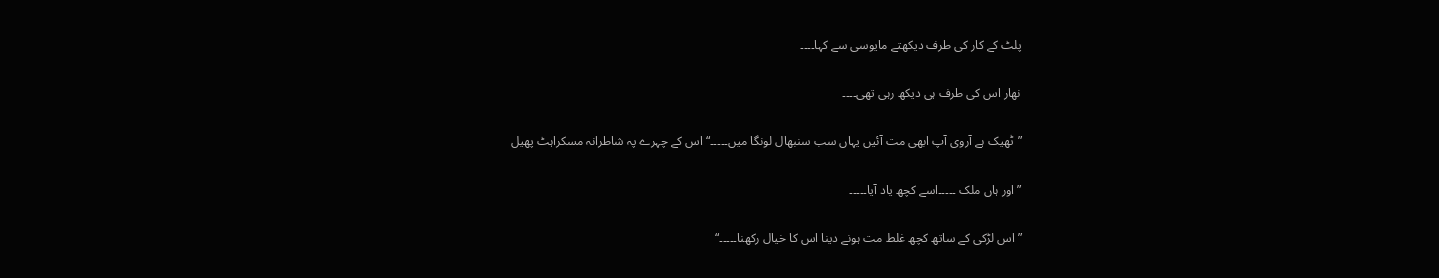پلٹ کے کار کی طرف دیکھتے مایوسی سے کہا۔۔۔۔

نھار اس کی طرف ہی دیکھ رہی تھی۔۔۔۔

”ٹھیک ہے آروی آپ ابھی مت آئیں یہاں سب سنبھال لونگا میں۔۔۔۔۔“اس کے چہرے پہ شاطرانہ مسکراہٹ پھیل

”اور ہاں ملک ۔۔۔۔۔اسے کچھ یاد آیا۔۔۔۔۔

”اس لڑکی کے ساتھ کچھ غلط مت ہونے دینا اس کا خیال رکھنا۔۔۔۔۔“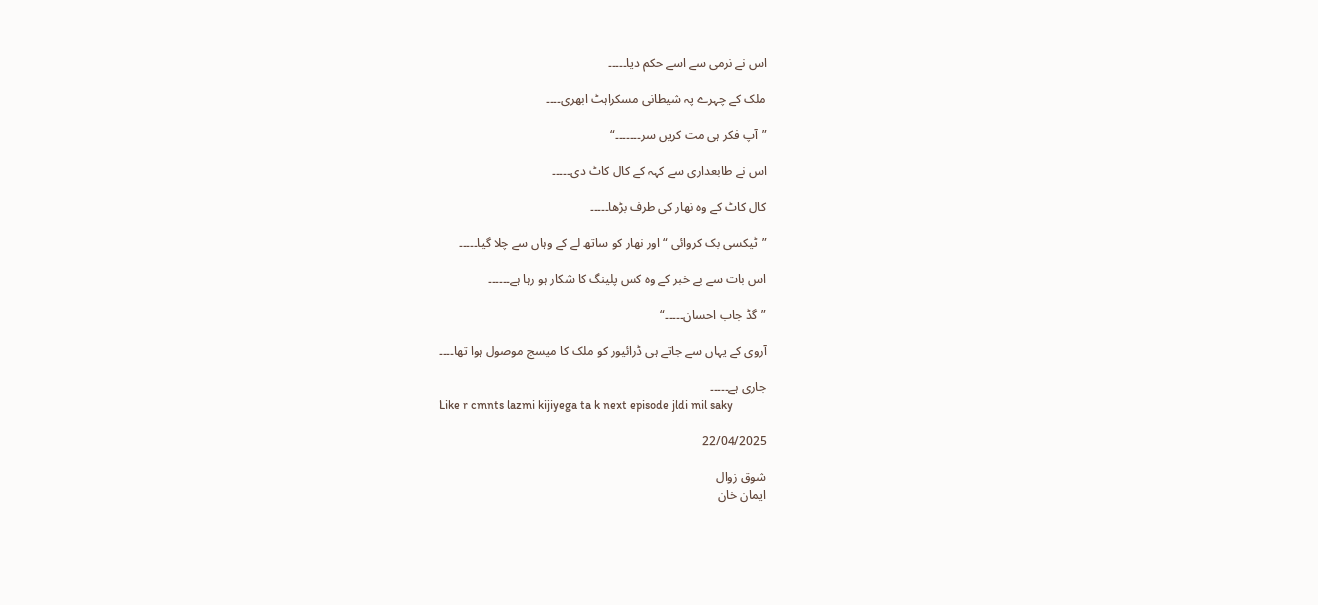اس نے نرمی سے اسے حکم دیا۔۔۔۔۔

ملک کے چہرے پہ شیطانی مسکراہٹ ابھری۔۔۔۔

”آپ فکر ہی مت کریں سر۔۔۔۔۔۔۔“

اس نے طابعداری سے کہہ کے کال کاٹ دی۔۔۔۔۔

کال کاٹ کے وہ نھار کی طرف بڑھا۔۔۔۔۔

”ٹیکسی بک کروائی “ اور نھار کو ساتھ لے کے وہاں سے چلا گیا۔۔۔۔۔

اس بات سے بے خبر کے وہ کس پلینگ کا شکار ہو رہا ہے۔۔۔۔۔۔

”گڈ جاب احسان۔۔۔۔۔“

آروی کے یہاں سے جاتے ہی ڈرائیور کو ملک کا میسج موصول ہوا تھا۔۔۔۔

جاری ہے۔۔۔۔۔
Like r cmnts lazmi kijiyega ta k next episode jldi mil saky

22/04/2025

شوق زوال
ایمان خان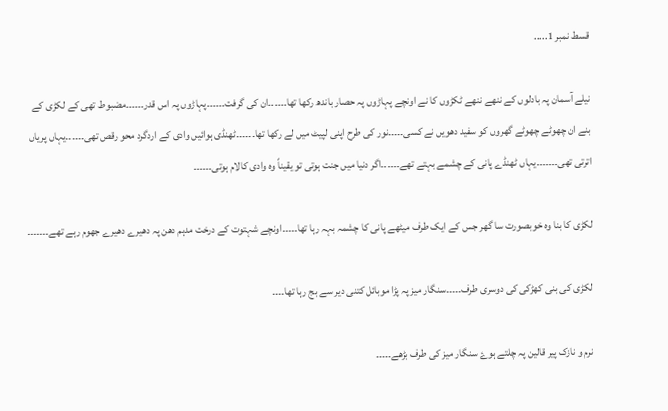قسط نمبر 1.....

نیلے آسمان پہ بادلوں کے ننھے ننھے ٹکڑوں کا نے اونچے پہاڑوں پہ حصار باندھ رکھا تھا۔۔۔۔۔۔ان کی گرفت۔۔۔۔۔۔پہاڑوں پہ اس قدر۔۔۔۔۔۔مضبوط تھی کے لکڑی کے بنے ان چھوٹے چھوٹے گھروں کو سفید دھویں نے کسی۔۔۔۔۔نور کی طرح اپنی لپیٹ میں لے رکھا تھا۔۔۔۔۔۔ٹھنڈی ہوائیں وادی کے اردگرد محو رقص تھی۔۔۔۔۔۔یہاں پریاں اترتی تھی۔۔۔۔۔۔۔یہاں ٹھنڈے پانی کے چشمے بہتے تھے۔۔۔۔۔۔اگر دنیا میں جنت ہوتی تو یقیناً وہ وادی کالام ہوتی۔۔۔۔۔۔

لکڑی کا بنا وہ خوبصورت سا گھر جس کے ایک طرف میٹھے پانی کا چشمہ بہہ رہا تھا۔۔۔۔۔اونچے شہتوت کے درخت مدہم دھن پہ دھیرے دھیرے جھوم رہے تھے۔۔۔۔۔۔۔

لکڑی کی بنی کھڑکی کی دوسری طرف۔۔۔۔۔سنگار میز پہ پڑا موبائل کتنی دیر سے بج رہا تھا۔۔۔۔

نرم و نازک پیر قالین پہ چلتے ہوۓ سنگار میز کی طرف بڑھے۔۔۔۔۔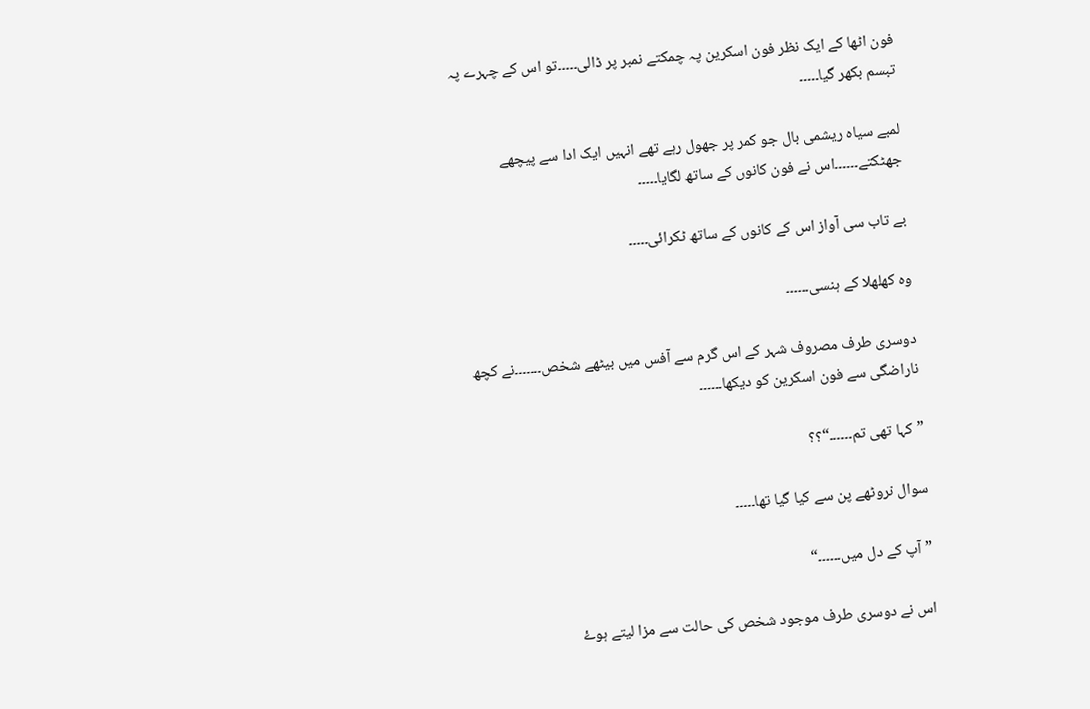فون اٹھا کے ایک نظر فون اسکرین پہ چمکتے نمبر پر ڈالی۔۔۔۔۔تو اس کے چہرے پہ تبسم بکھر گیا۔۔۔۔۔

لمبے سیاہ ریشمی بال جو کمر پر جھول رہے تھے انہیں ایک ادا سے پیچھے جھٹکتے۔۔۔۔۔۔اس نے فون کانوں کے ساتھ لگایا۔۔۔۔۔

بے تاب سی آواز اس کے کانوں کے ساتھ ٹکرائی۔۔۔۔۔

وہ کھلھلا کے ہنسی۔۔۔۔۔۔

دوسری طرف مصروف شہر کے اس گرم سے آفس میں بیٹھے شخص۔۔۔۔۔۔۔نے کچھ ناراضگی سے فون اسکرین کو دیکھا۔۔۔۔۔۔

”کہا تھی تم۔۔۔۔۔۔“؟؟

سوال نروٹھے پن سے کیا گیا تھا۔۔۔۔۔

”آپ کے دل میں۔۔۔۔۔۔“

اس نے دوسری طرف موجود شخص کی حالت سے مزا لیتے ہوۓ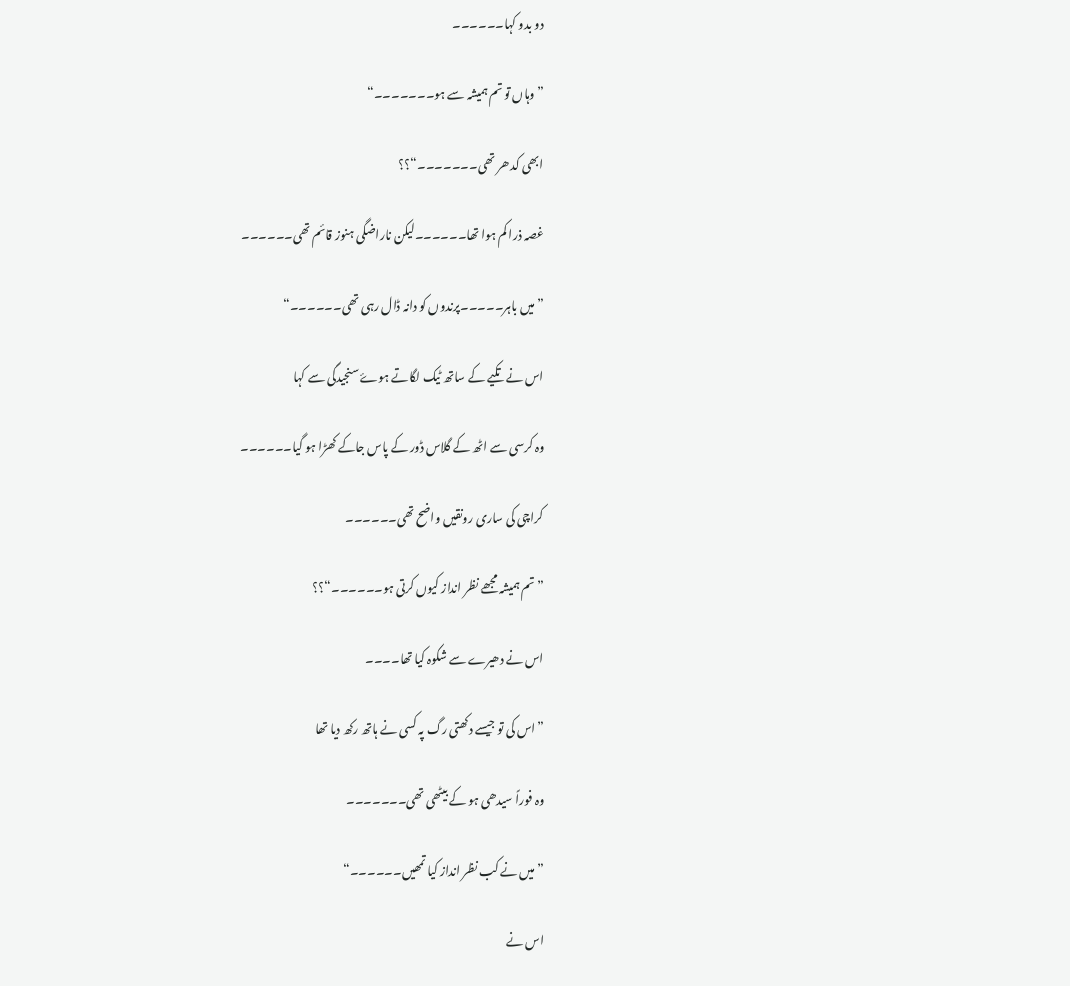دو بدو کہا۔۔۔۔۔۔

”وہاں تو تم ہمیشہ سے ہو۔۔۔۔۔۔۔“

ابھی کدھر تھی۔۔۔۔۔۔۔“؟؟

غصہ ذرا کم ہوا تھا۔۔۔۔۔۔لیکن ناراضگی ہنوز قائم تھی۔۔۔۔۔۔

”میں باہر۔۔۔۔۔پرندوں کو دانہ ڈال رہی تھی۔۔۔۔۔۔“

اس نے تکیے کے ساتھ ٹیک لگاتے ہوۓ سنجیدگی سے کہا

وہ کرسی سے اٹھ کے گلاس ڈور کے پاس جاکے کھڑا ہو گیا۔۔۔۔۔۔

کراچی کی ساری رونقیں واضح تھی۔۔۔۔۔۔

”تم ہمیشہ مجھے نظر انداز کیوں کرتی ہو۔۔۔۔۔۔“؟؟

اس نے دھیرے سے شکوہ کیا تھا۔۔۔۔

”اس کی تو جیسے دکھتی رگ پہ کسی نے ہاتھ رکھ دیا تھا

وہ فوراً سیدھی ہو کے بیٹھی تھی۔۔۔۔۔۔۔

”میں نے کب نظر انداز کیا تمھیں۔۔۔۔۔۔“

اس نے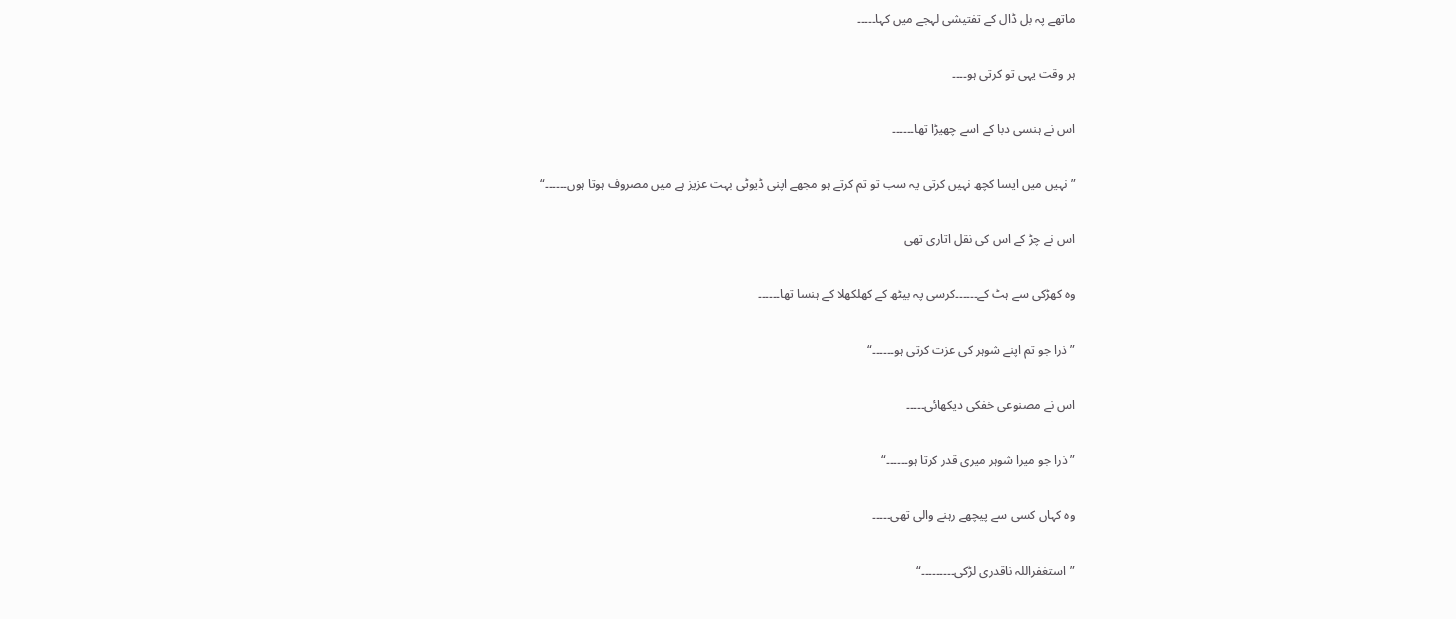ماتھے پہ بل ڈال کے تفتیشی لہجے میں کہا۔۔۔۔۔

ہر وقت یہی تو کرتی ہو۔۔۔۔

اس نے ہنسی دبا کے اسے چھیڑا تھا۔۔۔۔۔۔

”نہیں میں ایسا کچھ نہیں کرتی یہ سب تو تم کرتے ہو مجھے اپنی ڈیوٹی بہت عزیز ہے میں مصروف ہوتا ہوں۔۔۔۔۔۔“

اس نے چڑ کے اس کی نقل اتاری تھی

وہ کھڑکی سے ہٹ کے۔۔۔۔۔۔کرسی پہ بیٹھ کے کھلکھلا کے ہنسا تھا۔۔۔۔۔۔

”ذرا جو تم اپنے شوہر کی عزت کرتی ہو۔۔۔۔۔۔“

اس نے مصنوعی خفکی دیکھائی۔۔۔۔۔

”ذرا جو میرا شوہر میری قدر کرتا ہو۔۔۔۔۔۔“

وہ کہاں کسی سے پیچھے رہنے والی تھی۔۔۔۔۔

”استغفراللہ ناقدری لڑکی۔۔۔۔۔۔۔۔۔“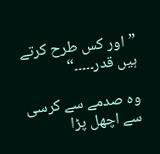”اور کس طرح کرتے ہیں قدر۔۔۔۔۔“

وہ صدمے سے کرسی سے اچھل پڑا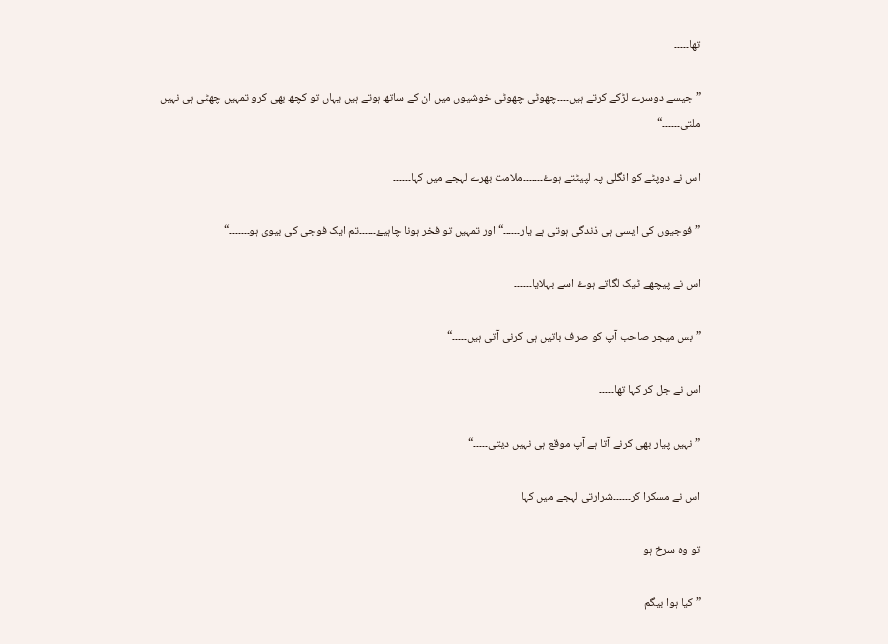تھا۔۔۔۔۔

”جیسے دوسرے لڑکے کرتے ہیں۔۔۔۔چھوٹی چھوٹی خوشیوں میں ان کے ساتھ ہوتے ہیں یہاں تو کچھ بھی کرو تمہیں چھٹی ہی نہیں ملتی۔۔۔۔۔۔“

اس نے دوپٹے کو انگلی پہ لپیٹتے ہوۓ۔۔۔۔۔۔۔ملامت بھرے لہجے میں کہا۔۔۔۔۔۔

”فوجیوں کی ایسی ہی ذندگی ہوتی ہے یار۔۔۔۔۔۔“اور تمہیں تو فخر ہونا چاہیۓ۔۔۔۔۔۔تم ایک فوجی کی بیوی ہو۔۔۔۔۔۔۔“

اس نے پیچھے ٹیک لگاتے ہوۓ اسے بہلایا۔۔۔۔۔۔

”بس میجر صاحب آپ کو صرف باتیں ہی کرنی آتی ہیں۔۔۔۔۔“

اس نے جل کر کہا تھا۔۔۔۔۔

”نہیں پیار بھی کرنے آتا ہے آپ موقع ہی نہیں دیتی۔۔۔۔۔“

اس نے مسکرا کر۔۔۔۔۔۔شرارتی لہجے میں کہا

تو وہ سرخ ہو

”کیا ہوا بیگم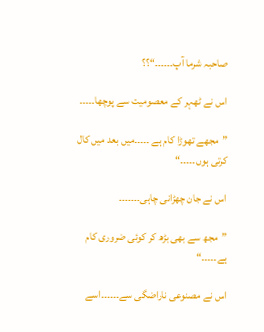صاحبہ شرما آپ۔۔۔۔۔۔“؟؟

اس نے ٹھہر کے معصومیت سے پوچھا۔۔۔۔۔

”مجھے تھوڑا کام ہے ۔۔۔۔۔میں بعد میں کال کرتی ہوں۔۔۔۔۔“

اس نے جان چھڑانی چاہی۔۔۔۔۔۔۔

”مجھ سے بھی بڑھ کر کوئی ضروری کام ہے۔۔۔۔۔“

اس نے مصنوعی ناراضگی سے۔۔۔۔۔۔اسے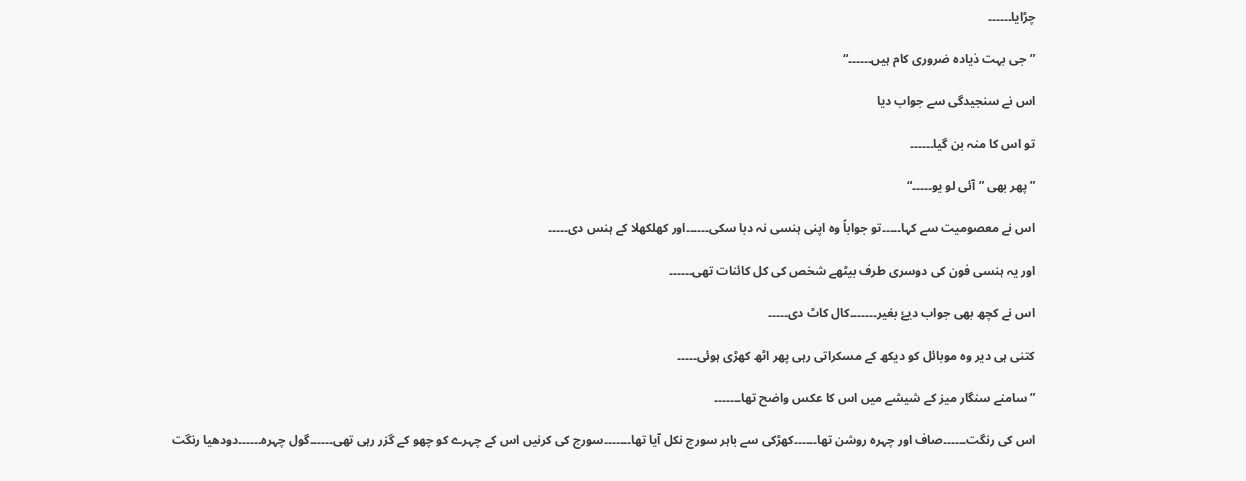چڑایا۔۔۔۔۔۔

”جی بہت ذیادہ ضروری کام ہیں۔۔۔۔۔۔“

اس نے سنجیدگی سے جواب دیا

تو اس کا منہ بن گیا۔۔۔۔۔۔

”پھر بھی ”آئی لو یو۔۔۔۔۔“

اس نے معصومیت سے کہا۔۔۔۔۔تو جواباً وہ اپنی ہنسی نہ دبا سکی۔۔۔۔۔۔اور کھلکھلا کے ہنس دی۔۔۔۔۔

اور یہ ہنسی فون کی دوسری طرف بیٹھے شخص کی کل کائنات تھی۔۔۔۔۔۔

اس نے کچھ بھی جواب دیۓ بغیر۔۔۔۔۔۔۔کال کاٹ دی۔۔۔۔۔

کتنی ہی دیر وہ موبائل کو دیکھ کے مسکراتی رہی پھر اٹھ کھڑی ہوئی۔۔۔۔۔

”سامنے سنگار میز کے شیشے میں اس کا عکس واضح تھا۔۔۔۔۔۔۔

اس کی رنگت۔۔۔۔۔۔صاف اور چہرہ روشن تھا۔۔۔۔۔۔کھڑکی سے باہر سورج نکل آیا تھا۔۔۔۔۔۔۔سورج کی کرنیں اس کے چہرے کو چھو کے گزر رہی تھی۔۔۔۔۔۔گول چہرہ۔۔۔۔۔۔دودھیا رنگت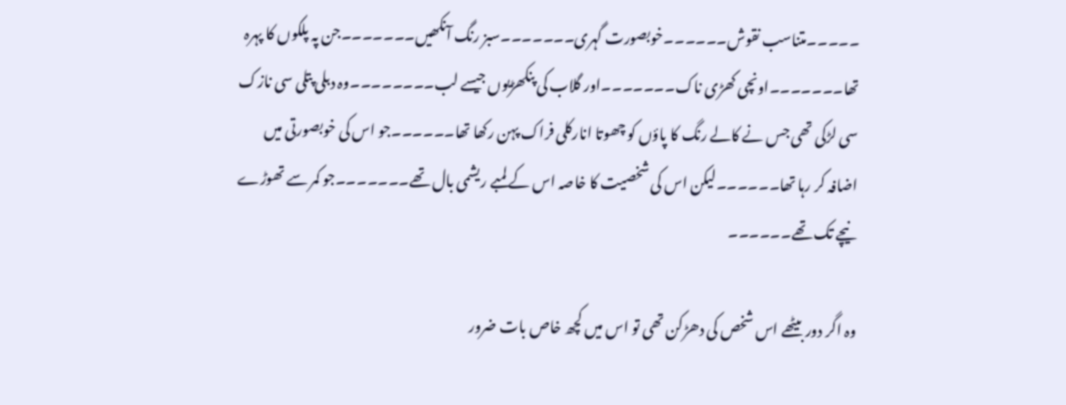۔۔۔۔۔متناسب نقوش۔۔۔۔۔۔خوبصورت گہری۔۔۔۔۔۔۔سبز رنگ آنکھیں۔۔۔۔۔۔۔جن پہ پلکوں کا پہرہ تھا۔۔۔۔۔۔۔اونچی کھڑی ناک۔۔۔۔۔۔۔اور گلاب کی پنکھڑیوں جیسے لب۔۔۔۔۔۔۔۔وہ دبلی پتلی سی نازک سی لڑکی تھی جس نے کالے رنگ کا پاؤں کو چھوتا انارکلی فراک پہن رکھا تھا۔۔۔۔۔۔جو اس کی خوبصورتی میں اضافہ کر رہا تھا۔۔۔۔۔۔لیکن اس کی شخصیت کا خاصہ اس کے لمبے ریشمی بال تھے۔۔۔۔۔۔۔جو کمر سے تھوڑے نیچے تک تھے۔۔۔۔۔۔

وہ اگر دور بیٹھے اس شخص کی دھڑکن تھی تو اس میں کچھ خاص بات ضرور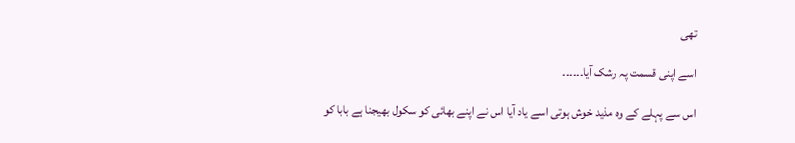تھی

اسے اپنی قسمت پہ رشک آیا۔۔۔۔۔۔

اس سے پہلے کے وہ مذید خوش ہوتی اسے یاد آیا اس نے اپنے بھائی کو سکول بھیجنا ہے بابا کو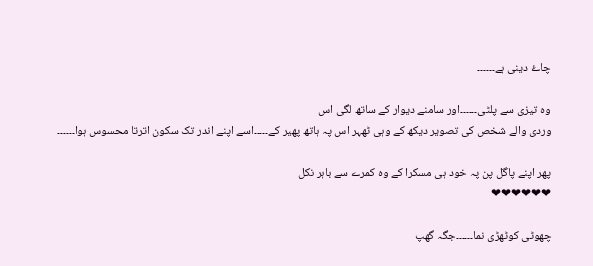چاۓ دینی ہے۔۔۔۔۔۔

وہ تیزی سے پلٹی۔۔۔۔۔۔اور سامنے دیوار کے ساتھ لگی اس
وردی والے شخص کی تصویر دیکھ کے وہی ٹھہر اس پہ ہاتھ پھیر کے۔۔۔۔۔اسے اپنے اندر تک سکون اترتا محسوس ہوا۔۔۔۔۔۔

پھر اپنے پاگل پن پہ خود ہی مسکرا کے وہ کمرے سے باہر نکل
❤❤❤❤❤❤

چھوٹی کوٹھڑی نما۔۔۔۔۔۔جگہ گھپ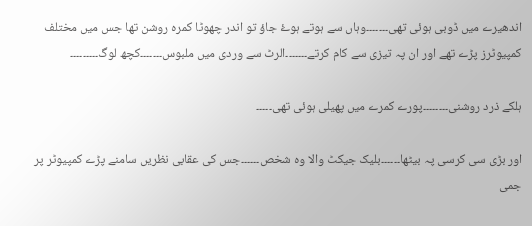اندھیرے میں ڈوبی ہوئی تھی۔۔۔۔۔۔۔وہاں سے ہوتے ہوۓ جاؤ تو اندر چھوٹا کمرہ روشن تھا جس میں مختلف کمپیوٹرز پڑے تھے اور ان پہ تیزی سے کام کرتے۔۔۔۔۔۔۔الرٹ سے وردی میں ملبوس۔۔۔۔۔۔۔کچھ لوگ۔۔۔۔۔۔۔۔۔

ہلکے ذرد روشنی۔۔۔۔۔۔۔۔پورے کمرے میں پھیلی ہوئی تھی۔۔۔۔۔

اور بڑی سی کرسی پہ بیٹھا۔۔۔۔۔۔بلیک جیکٹ والا وہ شخص۔۔۔۔۔۔جس کی عقابی نظریں سامنے پڑے کمپیوٹر پر جمی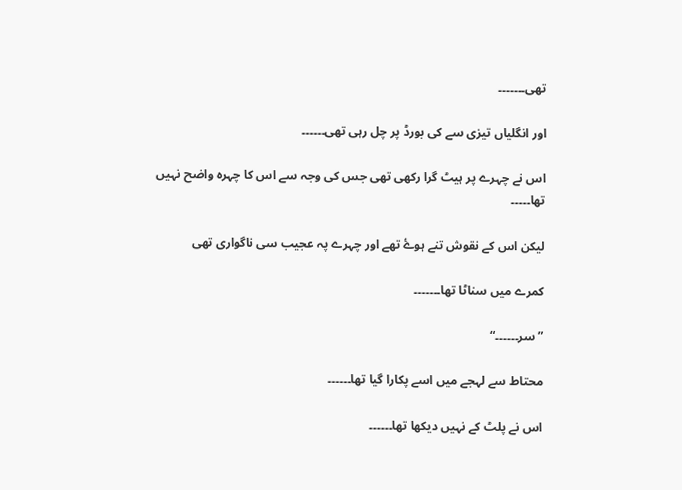تھی۔۔۔۔۔۔۔

اور انگلیاں تیزی سے کی بورڈ پر چل رہی تھی۔۔۔۔۔۔

اس نے چہرے پر ہیٹ گرا رکھی تھی جس کی وجہ سے اس کا چہرہ واضح نہیں تھا۔۔۔۔۔

لیکن اس کے نقوش تنے ہوۓ تھے اور چہرے پہ عجیب سی ناگواری تھی

کمرے میں سناٹا تھا۔۔۔۔۔۔۔

”سر۔۔۔۔۔۔“

محتاط سے لہجے میں اسے پکارا گیا تھا۔۔۔۔۔۔

اس نے پلٹ کے نہیں دیکھا تھا۔۔۔۔۔۔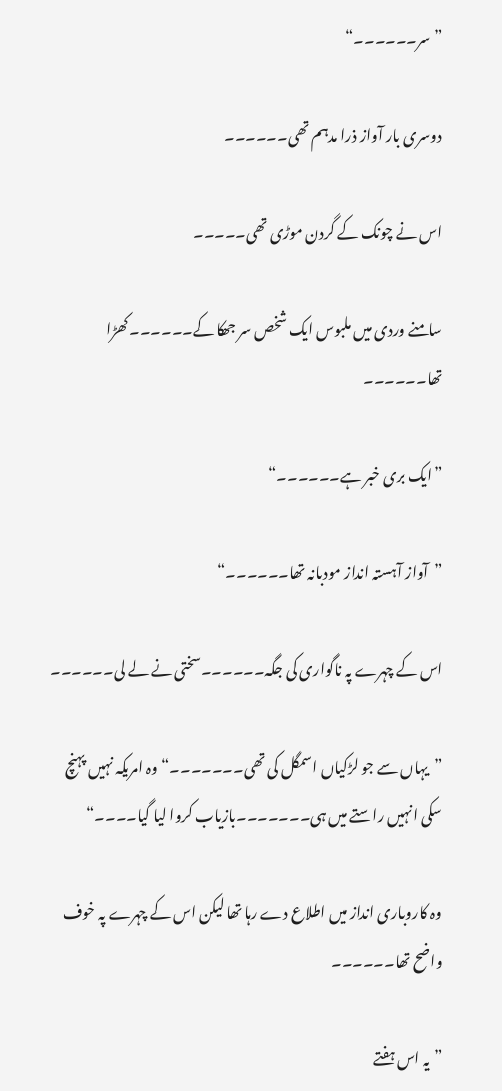”سر۔۔۔۔۔۔“

دوسری بار آواز ذرا مدہم تھی۔۔۔۔۔۔

اس نے چونک کے گردن موڑی تھی۔۔۔۔۔

سامنے وردی میں ملبوس ایک شخص سر جھکا کے۔۔۔۔۔۔کھڑا تھا۔۔۔۔۔۔

”ایک بری خبر ہے۔۔۔۔۔۔“

”آواز آہستہ انداز مودبانہ تھا۔۔۔۔۔۔“

اس کے چہرے پہ ناگواری کی جگہ۔۔۔۔۔۔سختی نے لے لی۔۔۔۔۔۔

”یہاں سے جو لڑکیاں اسمگل کی تھی۔۔۔۔۔۔۔“وہ امریکہ نہیں پہنچ سکی انہیں راستے میں ہی۔۔۔۔۔۔۔بازیاب کروا لیا گیا۔۔۔۔“

وہ کاروباری انداز میں اطلاع دے رہا تھا لیکن اس کے چہرے پہ خوف واضح تھا۔۔۔۔۔۔

”یہ اس ہفتے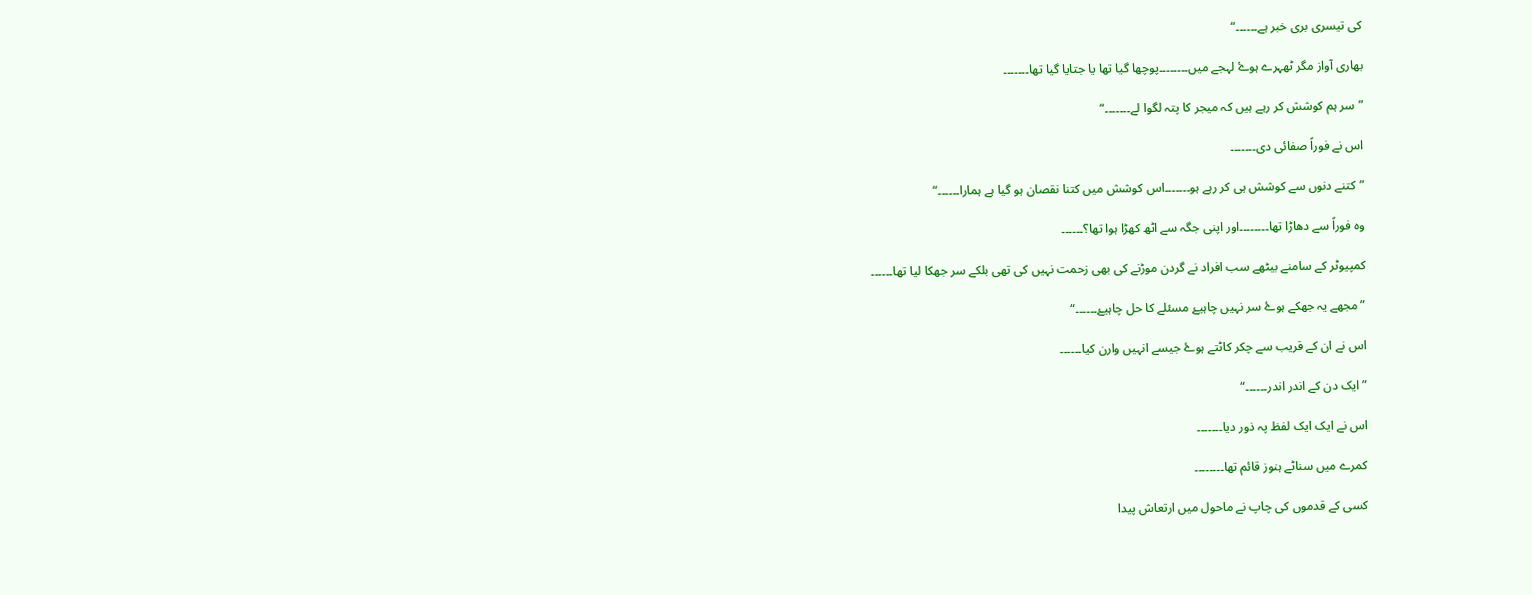کی تیسری بری خبر ہے۔۔۔۔۔۔“

بھاری آواز مگر ٹھہرے ہوۓ لہجے میں۔۔۔۔۔۔۔۔پوچھا گیا تھا یا جتایا گیا تھا۔۔۔۔۔۔۔

”سر ہم کوشش کر رہے ہیں کہ میجر کا پتہ لگوا لے۔۔۔۔۔۔۔“

اس نے فوراً صفائی دی۔۔۔۔۔۔۔

”کتنے دنوں سے کوشش ہی کر رہے ہو۔۔۔۔۔۔۔اس کوشش میں کتنا نقصان ہو گیا ہے ہمارا۔۔۔۔۔۔“

وہ فوراً سے دھاڑا تھا۔۔۔۔۔۔۔۔اور اپنی جگہ سے اٹھ کھڑا ہوا تھا؟۔۔۔۔۔۔

کمپیوٹر کے سامنے بیٹھے سب افراد نے گردن موڑنے کی بھی زحمت نہیں کی تھی بلکے سر جھکا لیا تھا۔۔۔۔۔۔

”مجھے یہ جھکے ہوۓ سر نہیں چاہیۓ مسئلے کا حل چاہیۓ۔۔۔۔۔۔“

اس نے ان کے قریب سے چکر کاٹتے ہوۓ جیسے انہیں وارن کیا۔۔۔۔۔۔

”ایک دن کے اندر اندر۔۔۔۔۔۔“

اس نے ایک ایک لفظ پہ ذور دیا۔۔۔۔۔۔۔

کمرے میں سناٹے ہنوز قائم تھا۔۔۔۔۔۔۔۔

کسی کے قدموں کی چاپ نے ماحول میں ارتعاش پیدا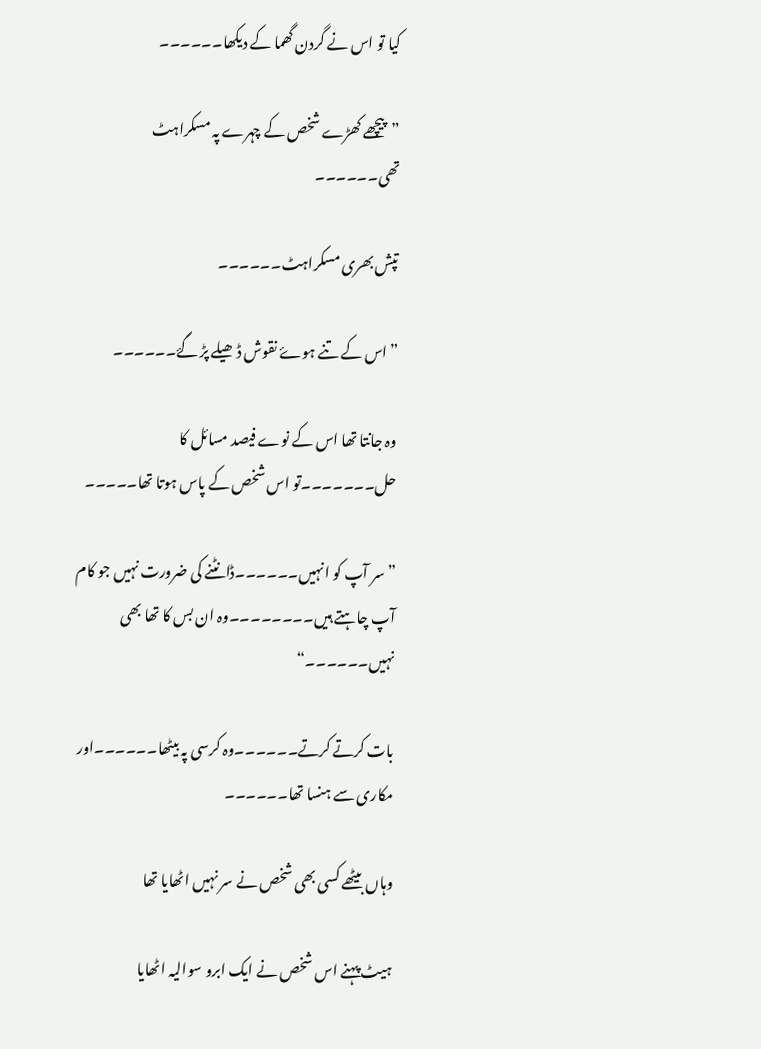کیا تو اس نے گردن گھما کے دیکھا۔۔۔۔۔۔

”پیچھے کھڑے شخص کے چہرے پہ مسکراہٹ تھی۔۔۔۔۔۔

تپش بھری مسکراہٹ۔۔۔۔۔۔

”اس کے تنے ہوۓ نقوش ڈھیلے پڑ گۓ۔۔۔۔۔۔

وہ جانتا تھا اس کے نوے فیصد مسائل کا حل۔۔۔۔۔۔۔تو اس شخص کے پاس ہوتا تھا۔۔۔۔۔

”سر آپ کو انہیں۔۔۔۔۔۔ڈانٹنے کی ضرورت نہیں جو کام آپ چاہتے ہیں۔۔۔۔۔۔۔۔وہ ان بس کا تھا بھی نہیں۔۔۔۔۔۔“

بات کرتے کرتے۔۔۔۔۔۔وہ کرسی پہ بیٹھا۔۔۔۔۔۔اور مکاری سے ہنسا تھا۔۔۔۔۔۔

وہاں بیٹھے کسی بھی شخص نے سر نہیں اٹھایا تھا

ہیٹ پہنے اس شخص نے ایک ابرو سوالیہ اٹھایا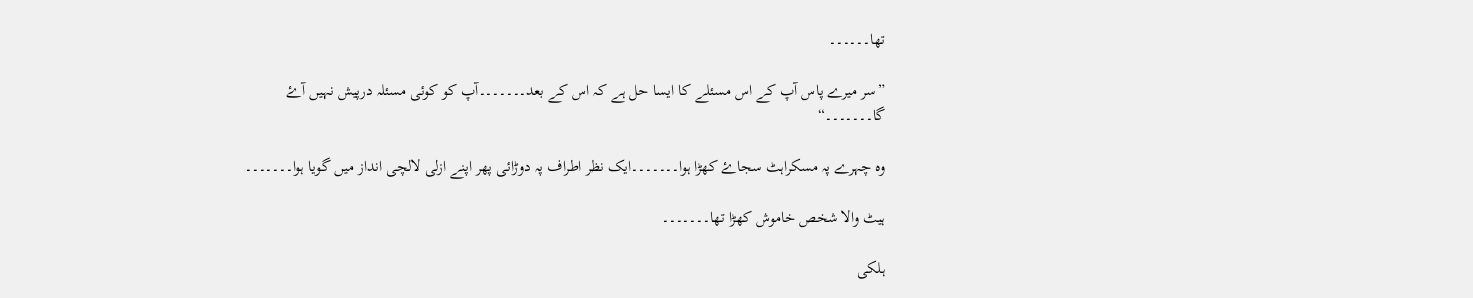تھا۔۔۔۔۔۔

”سر میرے پاس آپ کے اس مسئلے کا ایسا حل ہے کہ اس کے بعد۔۔۔۔۔۔۔آپ کو کوئی مسئلہ درپیش نہیں آۓ گا۔۔۔۔۔۔۔“

وہ چہرے پہ مسکراہٹ سجاۓ کھڑا ہوا۔۔۔۔۔۔۔ایک نظر اطراف پہ دوڑائی پھر اپنے ازلی لالچی انداز میں گویا ہوا۔۔۔۔۔۔۔

ہیٹ والا شخص خاموش کھڑا تھا۔۔۔۔۔۔۔

ہلکی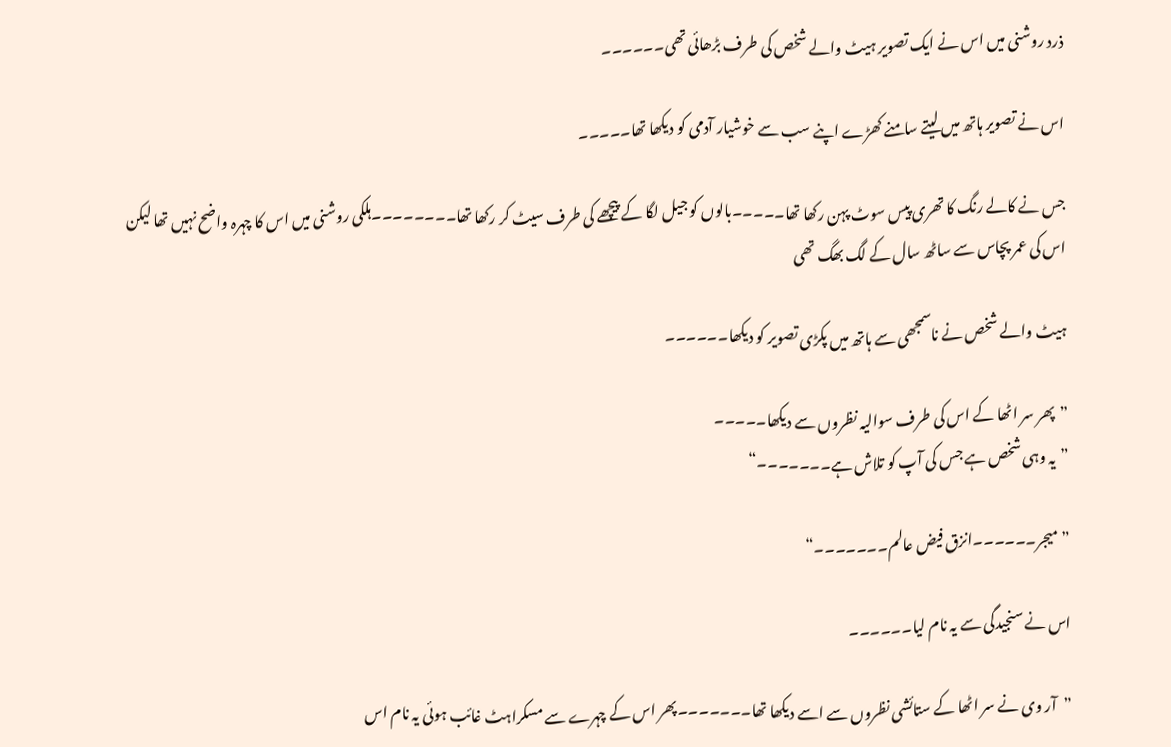ذرد روشنی میں اس نے ایک تصویر ہیٹ والے شخص کی طرف بڑھائی تھی۔۔۔۔۔۔

اس نے تصویر ہاتھ میں لیتے سامنے کھڑے اپنے سب سے خوشیار آدمی کو دیکھا تھا۔۔۔۔۔

جس نے کالے رنگ کا تھری پیس سوٹ پہن رکھا تھا۔۔۔۔۔بالوں کو جیل لگا کے پیچھے کی طرف سیٹ کر رکھا تھا۔۔۔۔۔۔۔۔ہلکی روشنی میں اس کا چہرہ واضح نہیں تھا لیکن اس کی عمر پچاس سے ساٹھ سال کے لگ بھگ تھی

ہیٹ والے شخص نے ناسمجھی سے ہاتھ میں پکڑی تصویر کو دیکھا۔۔۔۔۔۔

”پھر سر اٹھا کے اس کی طرف سوالیہ نظروں سے دیکھا۔۔۔۔۔
”یہ وہی شخص ہے جس کی آپ کو تلاش ہے۔۔۔۔۔۔۔“

”میجر۔۔۔۔۔۔انزق فیض عالم۔۔۔۔۔۔۔“

اس نے سنجیدگی سے یہ نام لیا۔۔۔۔۔۔

”آر وی نے سر اٹھا کے ستائشی نظروں سے اسے دیکھا تھا۔۔۔۔۔۔۔پھر اس کے چہرے سے مسکراہٹ غائب ہوئی یہ نام اس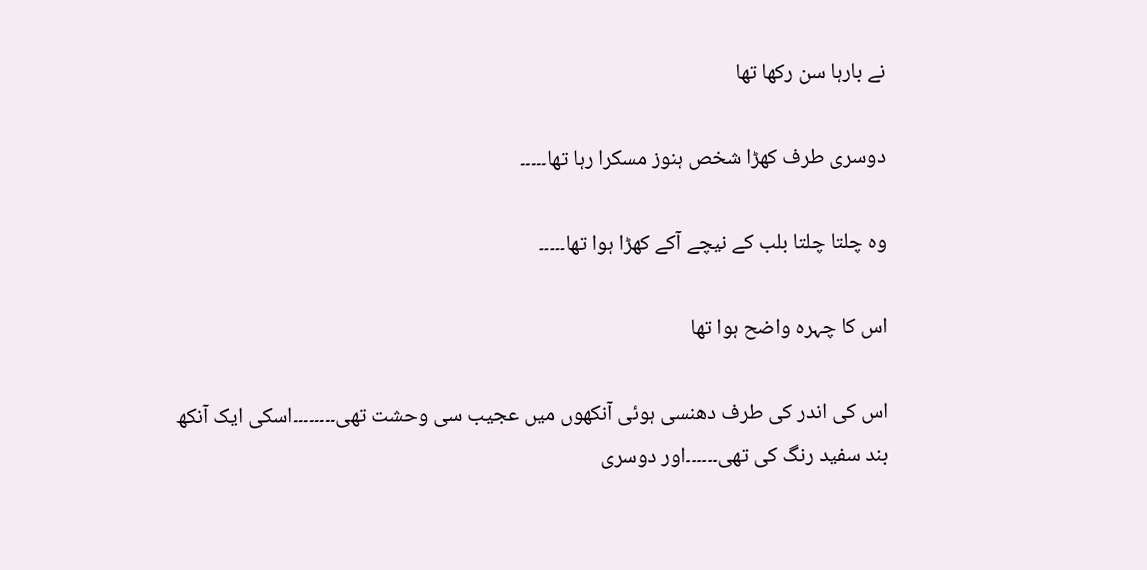نے بارہا سن رکھا تھا

دوسری طرف کھڑا شخص ہنوز مسکرا رہا تھا۔۔۔۔۔

وہ چلتا چلتا بلب کے نیچے آکے کھڑا ہوا تھا۔۔۔۔۔

اس کا چہرہ واضح ہوا تھا

اس کی اندر کی طرف دھنسی ہوئی آنکھوں میں عجیب سی وحشت تھی۔۔۔۔۔۔۔۔اسکی ایک آنکھ بند سفید رنگ کی تھی۔۔۔۔۔۔اور دوسری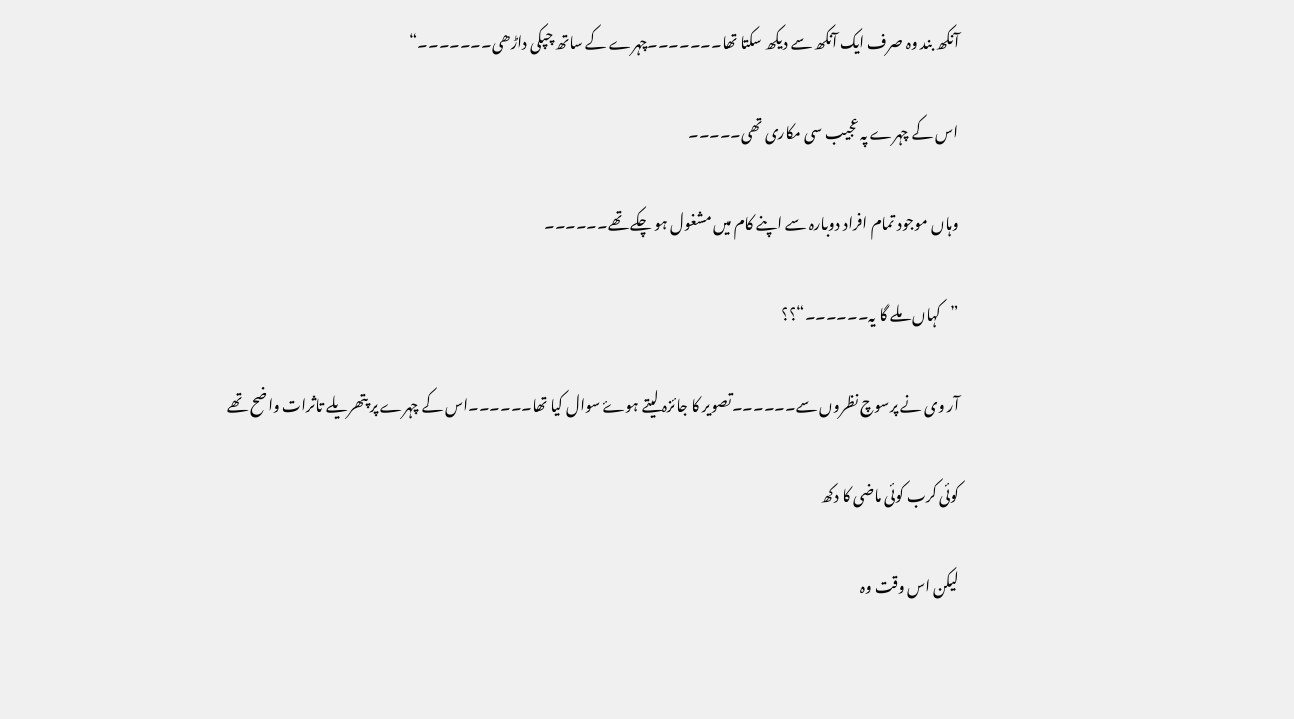آنکھ بند وہ صرف ایک آنکھ سے دیکھ سکتا تھا۔۔۔۔۔۔۔چہرے کے ساتھ چپکی داڑھی۔۔۔۔۔۔۔“

اس کے چہرے پہ عجیب سی مکاری تھی۔۔۔۔۔

وہاں موجود تمام افراد دوبارہ سے اپنے کام میں مشغول ہو چکے تھے۔۔۔۔۔۔

”کہاں ملے گا یہ۔۔۔۔۔۔“؟؟

آر وی نے پرسوچ نظروں سے۔۔۔۔۔۔تصویر کا جائزہ لیتے ہوۓ سوال کیا تھا۔۔۔۔۔۔اس کے چہرے پر پتھریلے تاثرات واضح تھے

کوئی کرب کوئی ماضی کا دکھ

لیکن اس وقت وہ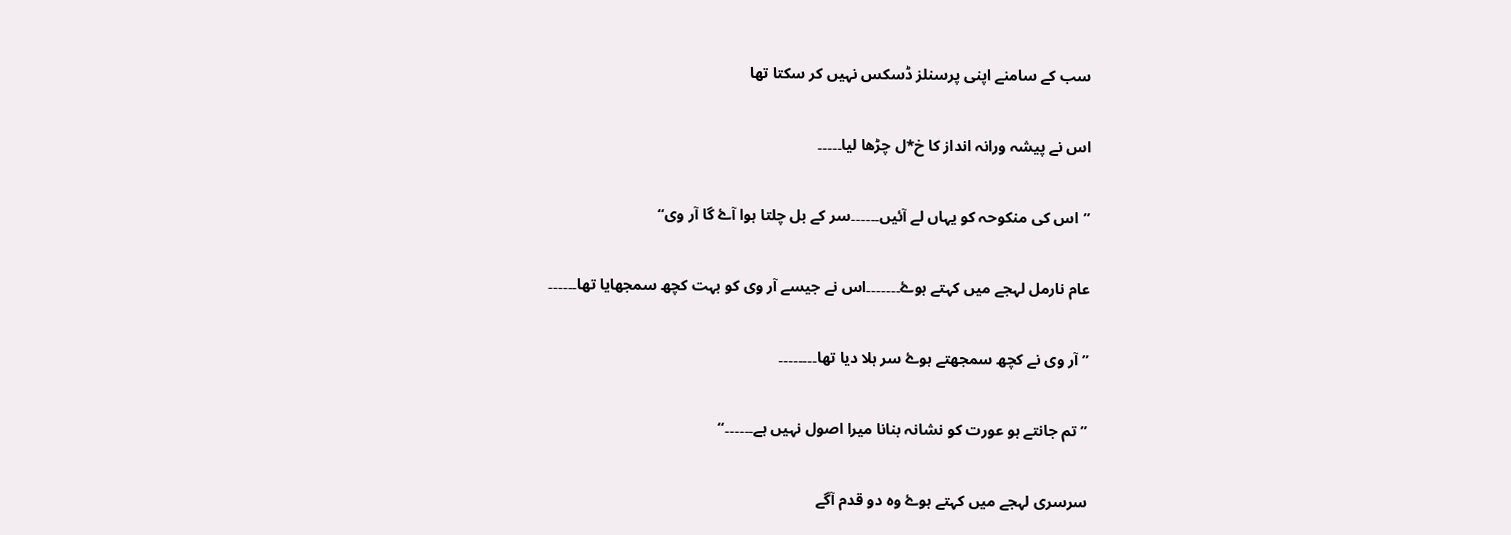سب کے سامنے اپنی پرسنلز ڈسکس نہیں کر سکتا تھا

اس نے پیشہ ورانہ انداز کا خ*ل چڑھا لیا۔۔۔۔۔

”اس کی منکوحہ کو یہاں لے آئیں۔۔۔۔۔۔سر کے بل چلتا ہوا آۓ گا آر وی“

عام نارمل لہجے میں کہتے ہوۓ۔۔۔۔۔۔۔اس نے جیسے آر وی کو بہت کچھ سمجھایا تھا۔۔۔۔۔۔

”آر وی نے کچھ سمجھتے ہوۓ سر ہلا دیا تھا۔۔۔۔۔۔۔۔

”تم جانتے ہو عورت کو نشانہ بنانا میرا اصول نہیں ہے۔۔۔۔۔۔“

سرسری لہجے میں کہتے ہوۓ وہ دو قدم آگے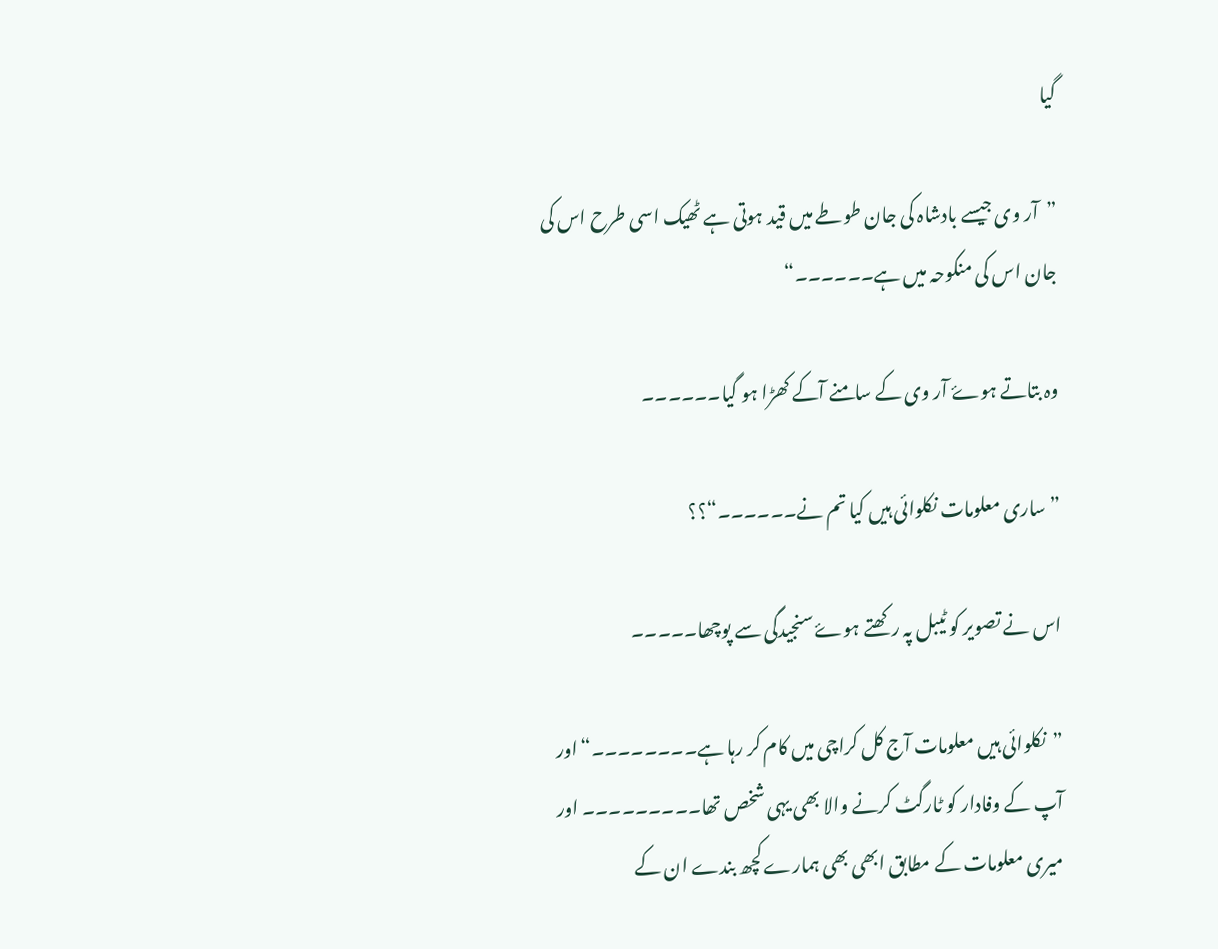گیا

”آر وی جیسے بادشاہ کی جان طوطے میں قید ہوتی ہے ٹھیک اسی طرح اس کی جان اس کی منکوحہ میں ہے۔۔۔۔۔۔“

وہ بتاتے ہوۓ آر وی کے سامنے آکے کھڑا ہو گیا۔۔۔۔۔۔

”ساری معلومات نکلوائی ہیں کیا تم نے۔۔۔۔۔۔“؟؟

اس نے تصویر کو ٹیبل پہ رکھتے ہوۓ سنجیدگی سے پوچھا۔۔۔۔۔

”نکلوائی ہیں معلومات آج کل کراچی میں کام کر رہا ہے۔۔۔۔۔۔۔۔“اور آپ کے وفادار کو ٹارگٹ کرنے والا بھی یہی شخص تھا۔۔۔۔۔۔۔۔۔ اور میری معلومات کے مطابق ابھی بھی ہمارے کچھ بندے ان کے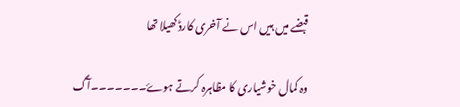قبضے میں ہیں اس نے آخری کارڈ کھیلا تھا

وہ کمال خوشیاری کا مظاہرہ کرتے ہوۓ۔۔۔۔۔۔۔آگ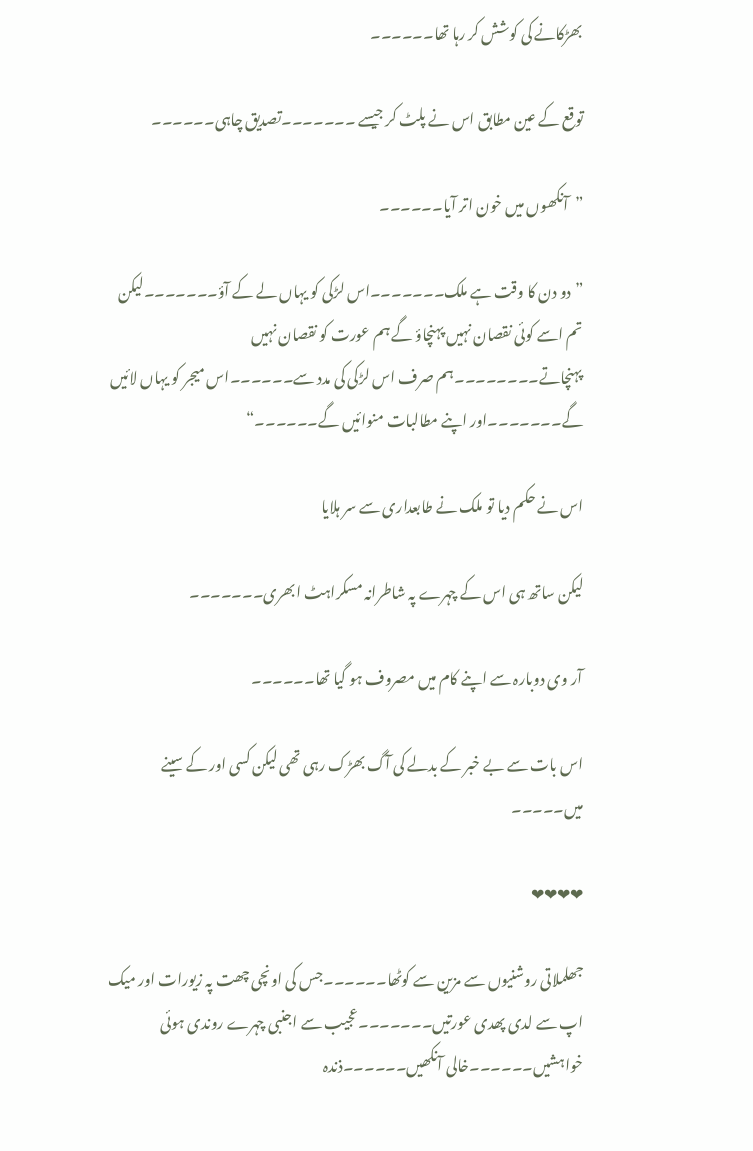بھڑکانے کی کوشش کر رہا تھا۔۔۔۔۔۔

توقع کے عین مطابق اس نے پلٹ کر جیسے ۔۔۔۔۔۔۔تصدیق چاہی۔۔۔۔۔۔

”آنکھوں میں خون اتر آیا۔۔۔۔۔۔

”دو دن کا وقت ہے ملک۔۔۔۔۔۔۔اس لڑکی کو یہاں لے کے آؤ۔۔۔۔۔۔۔لیکن تم اسے کوئی نقصان نہیں پہنچاؤ گے ہم عورت کو نقصان نہیں پہنچاتے۔۔۔۔۔۔۔۔ہم صرف اس لڑکی کی مدد سے۔۔۔۔۔۔اس میجر کو یہاں لائیں گے۔۔۔۔۔۔۔اور اپنے مطالبات منوائیں گے۔۔۔۔۔۔“

اس نے حکم دیا تو ملک نے طابعداری سے سر ہلایا

لیکن ساتھ ہی اس کے چہرے پہ شاطرانہ مسکراہٹ ابھری۔۔۔۔۔۔۔

آر وی دوبارہ سے اپنے کام میں مصروف ہو گیا تھا۔۔۔۔۔۔

اس بات سے بے خبر کے بدلے کی آگ بھڑک رہی تھی لیکن کسی اور کے سینے میں۔۔۔۔۔

❤❤❤❤

جھلملاتی روشنیوں سے مزین سے کوٹھا۔۔۔۔۔۔جس کی اونچی چھت پہ زیورات اور میک اپ سے لدی پھدی عورتیں۔۔۔۔۔۔۔عجیب سے اجنبی چہرے روندی ہوئی خواہشیں۔۔۔۔۔۔خالی آنکھیں۔۔۔۔۔۔ذندہ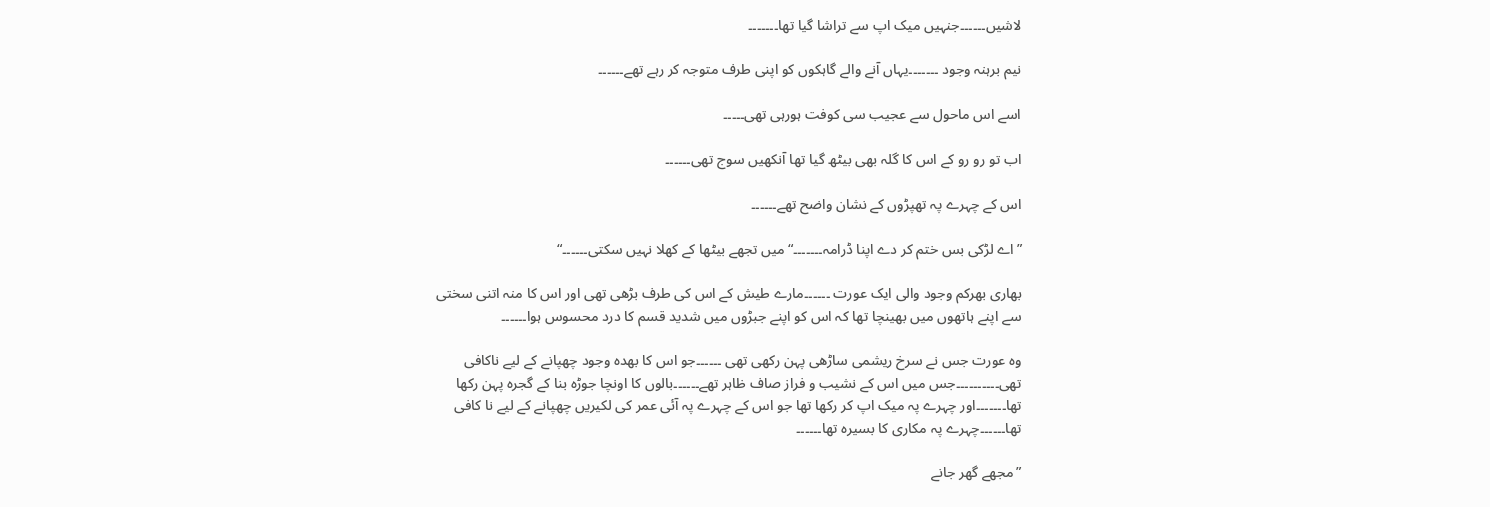لاشیں۔۔۔۔۔۔جنہیں میک اپ سے تراشا گیا تھا۔۔۔۔۔۔۔

نیم برہنہ وجود ۔۔۔۔۔۔۔یہاں آنے والے گاہکوں کو اپنی طرف متوجہ کر رہے تھے۔۔۔۔۔۔

اسے اس ماحول سے عجیب سی کوفت ہورہی تھی۔۔۔۔۔

اب تو رو رو کے اس کا گلہ بھی بیٹھ گیا تھا آنکھیں سوج تھی۔۔۔۔۔۔

اس کے چہرے پہ تھپڑوں کے نشان واضح تھے۔۔۔۔۔۔

”اے لڑکی بس ختم کر دے اپنا ڈرامہ۔۔۔۔۔۔۔“میں تجھے بیٹھا کے کھلا نہیں سکتی۔۔۔۔۔۔“

بھاری بھرکم وجود والی ایک عورت ۔۔۔۔۔۔مارے طیش کے اس کی طرف بڑھی تھی اور اس کا منہ اتنی سختی سے اپنے ہاتھوں میں بھینچا تھا کہ اس کو اپنے جبڑوں میں شدید قسم کا درد محسوس ہوا۔۔۔۔۔۔

وہ عورت جس نے سرخ ریشمی ساڑھی پہن رکھی تھی ۔۔۔۔۔۔جو اس کا بھدہ وجود چھپانے کے لیے ناکافی تھی۔۔۔۔۔۔۔۔۔۔جس میں اس کے نشیب و فراز صاف ظاہر تھے۔۔۔۔۔۔بالوں کا اونچا جوڑہ بنا کے گجرہ پہن رکھا تھا۔۔۔۔۔۔۔اور چہرے پہ میک اپ کر رکھا تھا جو اس کے چہرے پہ آئی عمر کی لکیریں چھپانے کے لیے نا کافی تھا۔۔۔۔۔۔چہرے پہ مکاری کا بسیرہ تھا۔۔۔۔۔۔

”مجھے گھر جانے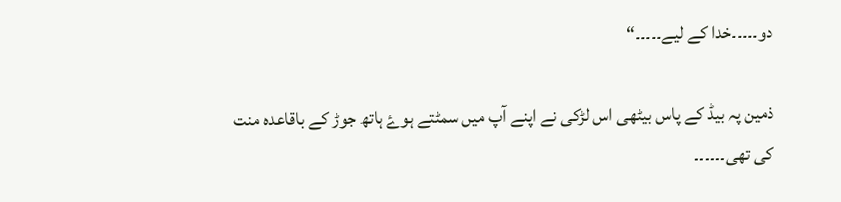دو۔۔۔۔۔خدا کے لیے۔۔۔۔۔“

ذمین پہ بیڈ کے پاس بیٹھی اس لڑکی نے اپنے آپ میں سمٹتے ہوۓ ہاتھ جوڑ کے باقاعدہ منت کی تھی۔۔۔۔۔۔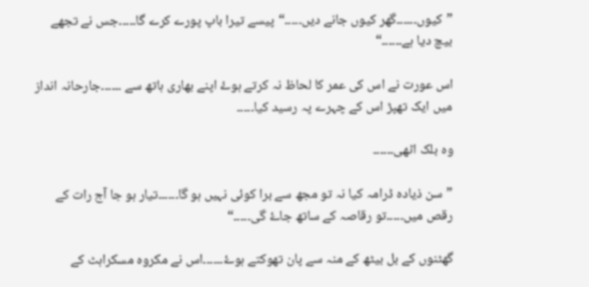”کیوں۔۔۔۔۔۔گھر کیوں جانے دیں۔۔۔۔۔“پیسے تیرا باپ پورے کرے گا۔۔۔۔۔جس نے تجھے بیچ دیا ہے۔۔۔۔۔۔“

اس عورت نے اس کی عمر کا لحاظ نہ کرتے ہوۓ اپنے بھاری ہاتھ سے ۔۔۔۔۔۔جارحانہ انداز میں ایک تھپڑ اس کے چہرے پہ رسید کیا۔۔۔۔۔

وہ بلک اٹھی۔۔۔۔۔۔

”سن ذیادہ ڈرامہ کیا نہ تو مجھ سے برا کوئی نہیں ہو گا۔۔۔۔۔۔تیار ہو جا آج رات کے رقص میں۔۔۔۔۔تو رقاصہ کے ساتھ جاۓ گی۔۔۔۔۔“

گھٹنوں کے بل بیٹھ کے منہ سے پان تھوکتے ہوۓ۔۔۔۔۔۔اس نے مکروہ مسکراہٹ کے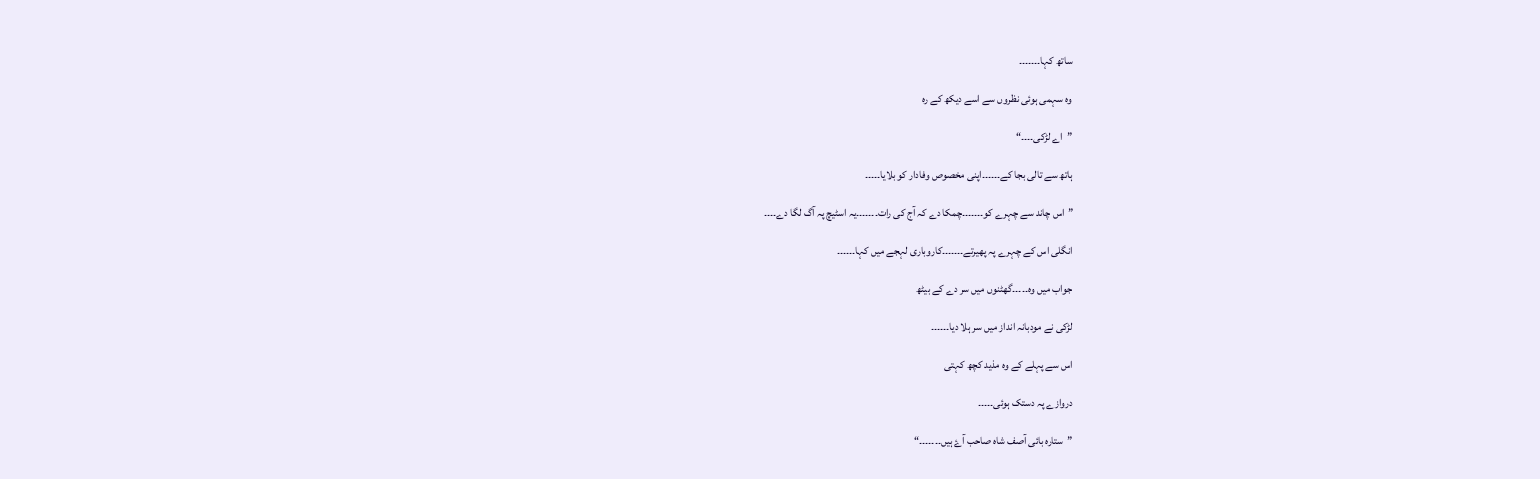ساتھ کہا۔۔۔۔۔۔۔

وہ سہمی ہوئی نظروں سے اسے دیکھ کے رہ

”اے لڑکی۔۔۔۔“

ہاتھ سے تالی بجا کے۔۔۔۔۔۔اپنی مخصوص وفادار کو بلایا۔۔۔۔۔

”اس چاند سے چہرے کو۔۔۔۔۔۔۔چمکا دے کہ آج کی رات۔۔۔۔۔۔۔یہ اسٹیچ پہ آگ لگا دے۔۔۔۔

انگلی اس کے چہرے پہ پھیرتے۔۔۔۔۔۔۔کاروباری لہجے میں کہا۔۔۔۔۔۔

جواب میں وہ۔۔۔۔۔گھٹنوں میں سر دے کے بیٹھ

لڑکی نے مودبانہ انداز میں سر ہلا دیا۔۔۔۔۔۔

اس سے پہلے کے وہ مذید کچھ کہتی

دروازے پہ دستک ہوئی۔۔۔۔۔

”ستارہ بائی آصف شاہ صاحب آۓ ہیں۔۔۔۔۔۔۔“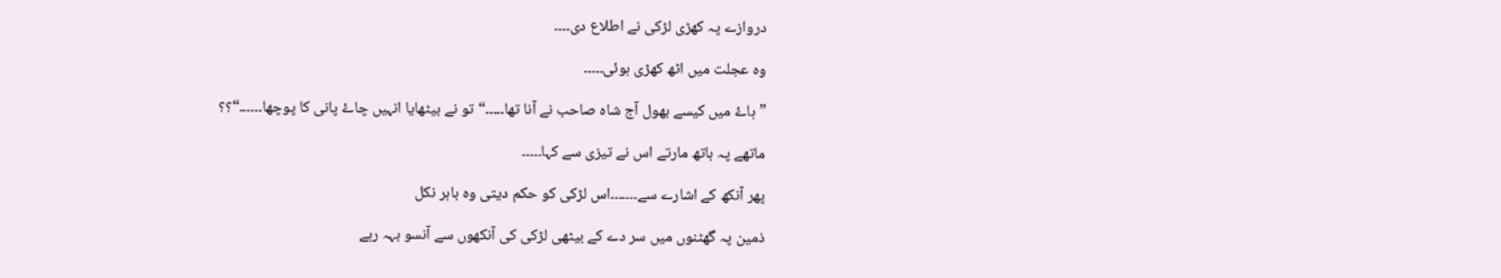دروازے پہ کھڑی لڑکی نے اطلاع دی۔۔۔۔

وہ عجلت میں اٹھ کھڑی ہوئی۔۔۔۔۔

”ہاۓ میں کیسے بھول آج شاہ صاحب نے آنا تھا۔۔۔۔۔“تو نے بیٹھایا انہیں چاۓ پانی کا پوچھا۔۔۔۔۔۔“؟؟

ماتھے پہ ہاتھ مارتے اس نے تیزی سے کہا۔۔۔۔۔

پھر آنکھ کے اشارے سے۔۔۔۔۔۔۔اس لڑکی کو حکم دیتی وہ باہر نکل

ذمین پہ گھٹنوں میں سر دے کے بیٹھی لڑکی کی آنکھوں سے آنسو بہہ رہے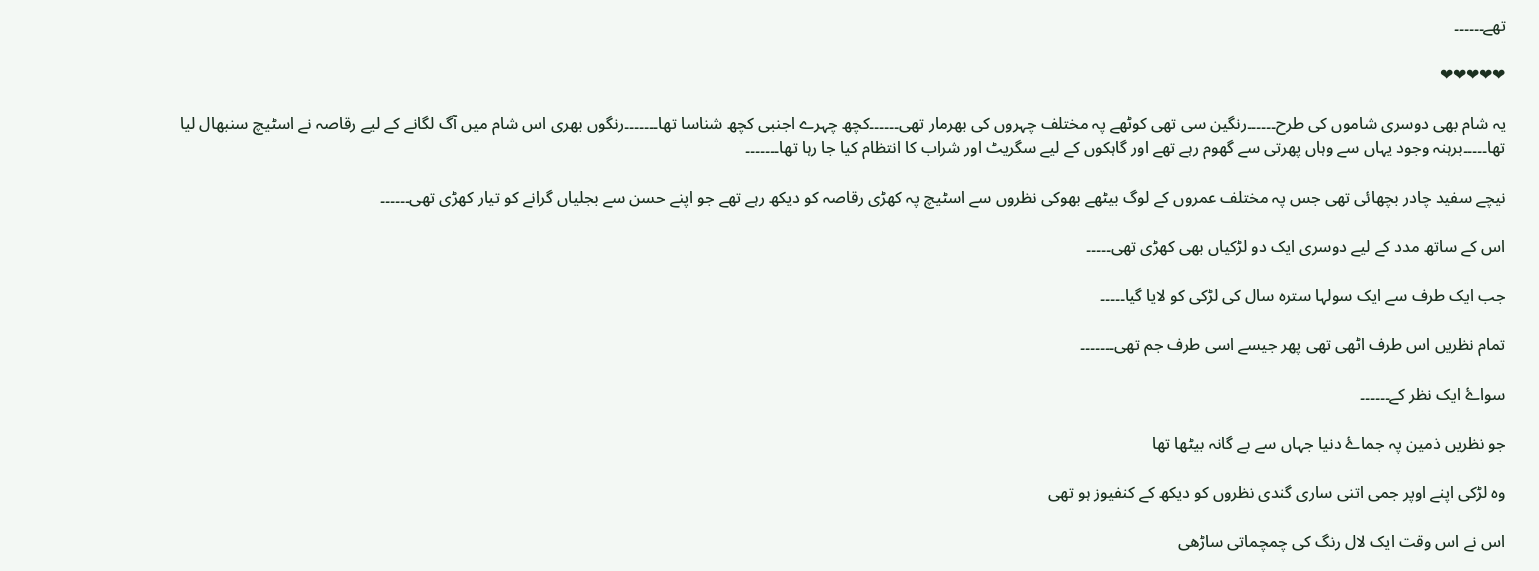تھے۔۔۔۔۔۔

❤❤❤❤❤

یہ شام بھی دوسری شاموں کی طرح۔۔۔۔۔۔رنگین سی تھی کوٹھے پہ مختلف چہروں کی بھرمار تھی۔۔۔۔۔۔کچھ چہرے اجنبی کچھ شناسا تھا۔۔۔۔۔۔۔رنگوں بھری اس شام میں آگ لگانے کے لیے رقاصہ نے اسٹیچ سنبھال لیا تھا۔۔۔۔۔برہنہ وجود یہاں سے وہاں پھرتی سے گھوم رہے تھے اور گاہکوں کے لیے سگریٹ اور شراب کا انتظام کیا جا رہا تھا۔۔۔۔۔۔۔

نیچے سفید چادر بچھائی تھی جس پہ مختلف عمروں کے لوگ بیٹھے بھوکی نظروں سے اسٹیچ پہ کھڑی رقاصہ کو دیکھ رہے تھے جو اپنے حسن سے بجلیاں گرانے کو تیار کھڑی تھی۔۔۔۔۔۔

اس کے ساتھ مدد کے لیے دوسری ایک دو لڑکیاں بھی کھڑی تھی۔۔۔۔۔

جب ایک طرف سے ایک سولہا سترہ سال کی لڑکی کو لایا گیا۔۔۔۔۔

تمام نظریں اس طرف اٹھی تھی پھر جیسے اسی طرف جم تھی۔۔۔۔۔۔۔

سواۓ ایک نظر کے۔۔۔۔۔۔

جو نظریں ذمین پہ جماۓ دنیا جہاں سے بے گانہ بیٹھا تھا

وہ لڑکی اپنے اوپر جمی اتنی ساری گندی نظروں کو دیکھ کے کنفیوز ہو تھی

اس نے اس وقت ایک لال رنگ کی چمچماتی ساڑھی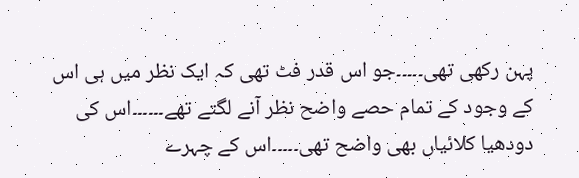پہن رکھی تھی۔۔۔۔۔جو اس قدر فٹ تھی کہ ایک نظر میں ہی اس کے وجود کے تمام حصے واضح نظر آنے لگتے تھے۔۔۔۔۔۔اس کی دودھیا کلائیاں بھی واضح تھی۔۔۔۔۔اس کے چہرے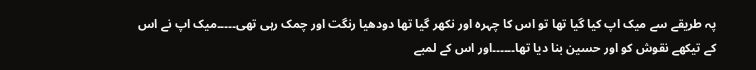پہ طریقے سے میک اپ کیا گیا تھا تو اس کا چہرہ اور نکھر گیا تھا دودھیا رنگت اور چمک رہی تھی۔۔۔۔۔میک اپ نے اس کے تیکھے نقوش کو اور حسین بنا دیا تھا۔۔۔۔۔۔اور اس کے لمبے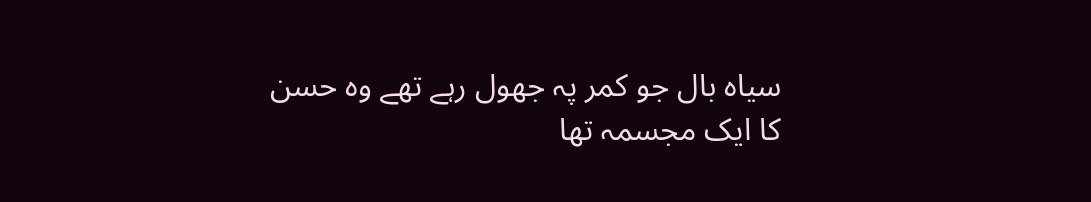سیاہ بال جو کمر پہ جھول رہے تھے وہ حسن کا ایک مجسمہ تھا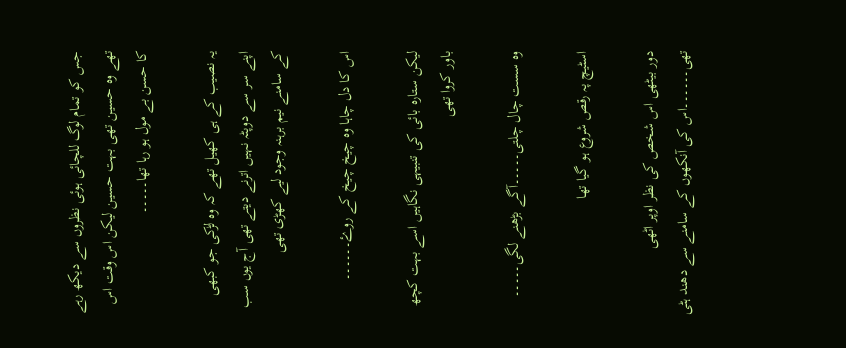جس کو تمام لوگ للچائی ہوئی نظروں سے دیکھ رہے تھے وہ حسین تھی بہت حسین لیکن اس وقت اس کا حسن بے مول ہو رہا تھا۔۔۔۔۔

یہ نصیب کے ہی کھیل تھے کہ وہ لڑکی جو کبھی اپنے سر سے دوپٹہ نہیں اترنے دیتے تھی آج یوں سب کے سامنے نیم برہنہ وجود لیے کھڑی تھی

اس کا دل چاہا وہ چیخ چیخ کے روۓ۔۔۔۔۔۔

لیکن ستارہ بائی کی تنبیہی نگاہیں اسے بہت کچھ باور کروا تھی

وہ سست چال چلتی۔۔۔۔۔آگے بڑھنے لگی۔۔۔۔۔

اسٹیچ پہ رقص شروع ہو گیا تھا

دور بیٹھی اس شخص کی نظر اوپر اٹھی تھی۔۔۔۔۔۔اس کی آنکھوں کے سامنے سے دھند ہٹی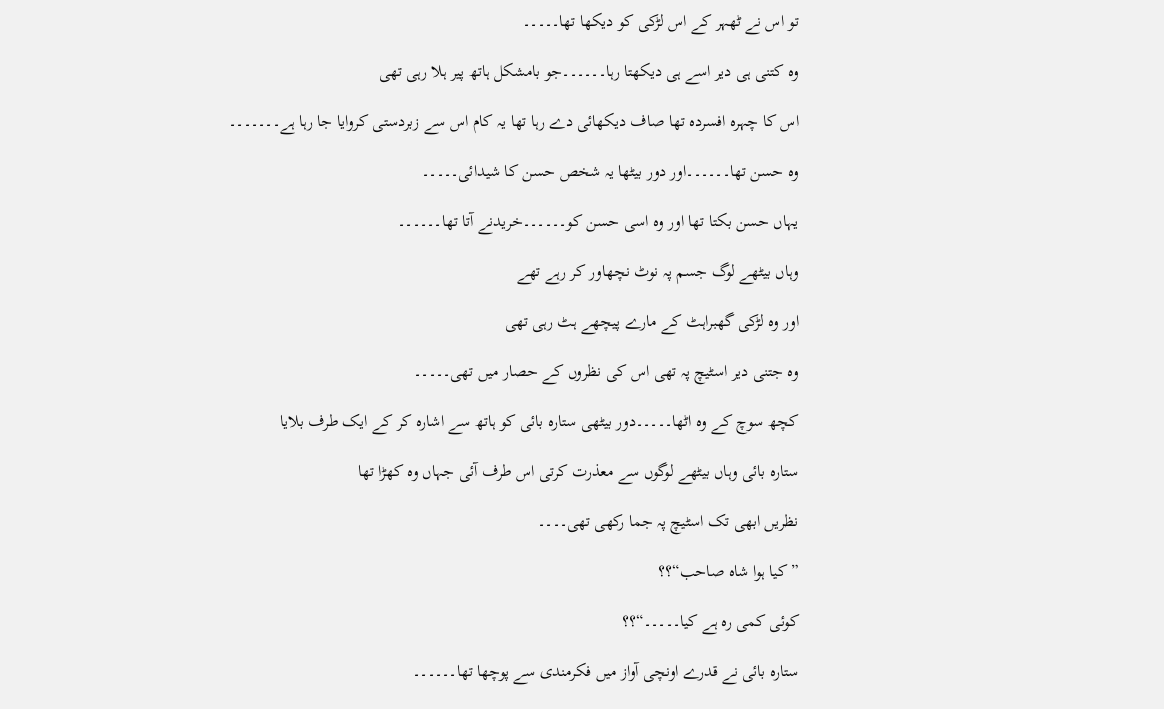تو اس نے ٹھہر کے اس لڑکی کو دیکھا تھا۔۔۔۔۔

وہ کتنی ہی دیر اسے ہی دیکھتا رہا۔۔۔۔۔۔جو بامشکل ہاتھ پیر ہلا رہی تھی

اس کا چہرہ افسردہ تھا صاف دیکھائی دے رہا تھا یہ کام اس سے زبردستی کروایا جا رہا ہے۔۔۔۔۔۔۔

وہ حسن تھا۔۔۔۔۔۔اور دور بیٹھا یہ شخص حسن کا شیدائی۔۔۔۔۔

یہاں حسن بکتا تھا اور وہ اسی حسن کو۔۔۔۔۔۔خریدنے آتا تھا۔۔۔۔۔۔

وہاں بیٹھے لوگ جسم پہ نوٹ نچھاور کر رہے تھے

اور وہ لڑکی گھبراہٹ کے مارے پیچھے ہٹ رہی تھی

وہ جتنی دیر اسٹیچ پہ تھی اس کی نظروں کے حصار میں تھی۔۔۔۔۔

کچھ سوچ کے وہ اٹھا۔۔۔۔۔دور بیٹھی ستارہ بائی کو ہاتھ سے اشارہ کر کے ایک طرف بلایا

ستارہ بائی وہاں بیٹھے لوگوں سے معذرت کرتی اس طرف آئی جہاں وہ کھڑا تھا

نظریں ابھی تک اسٹیچ پہ جما رکھی تھی۔۔۔۔

”کیا ہوا شاہ صاحب“؟؟

کوئی کمی رہ ہے کیا۔۔۔۔۔“؟؟

ستارہ بائی نے قدرے اونچی آواز میں فکرمندی سے پوچھا تھا۔۔۔۔۔۔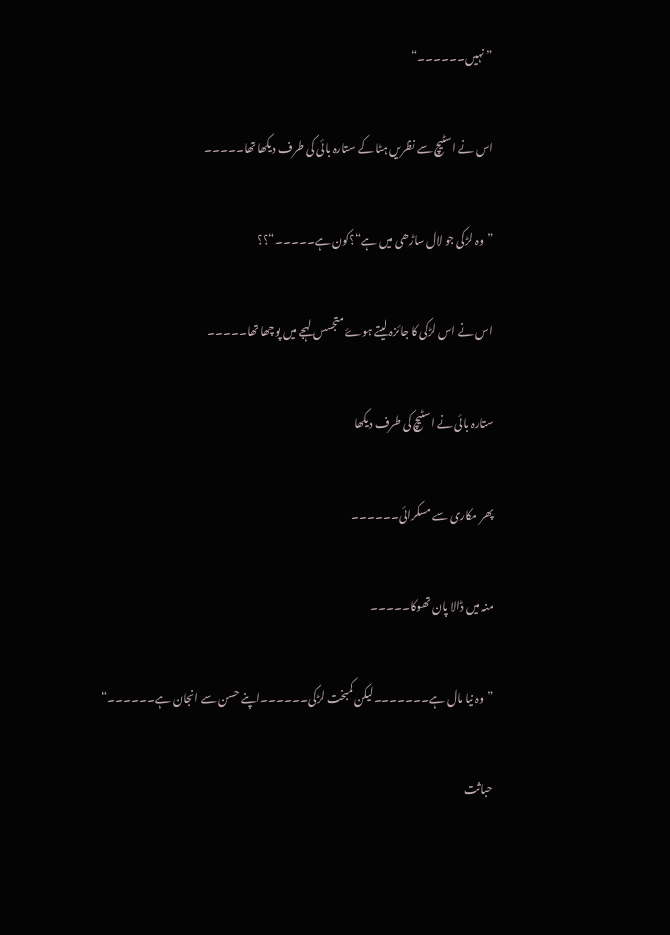”نہیں۔۔۔۔۔۔“

اس نے اسٹیچ سے نظریں ہٹا کے ستارہ بائی کی طرف دیکھا تھا۔۔۔۔۔

”وہ لڑکی جو لال ساڑھی میں ہے“؟کون ہے۔۔۔۔۔“؟؟

اس نے اس لڑکی کا جائزہ لیتے ہوۓ متجسس لہجے میں پوچھا تھا۔۔۔۔۔

ستارہ بائی نے اسٹیچ کی طرف دیکھا

پھر مکاری سے مسکرائی۔۔۔۔۔۔

منہ میں ڈالا پان تھوکا۔۔۔۔۔

”وہ نیا مال ہے۔۔۔۔۔۔۔لیکن کمبخت لڑکی۔۔۔۔۔۔اپنے حسن سے انجان ہے۔۔۔۔۔۔“

حباثت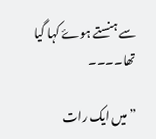سے ہنستے ہوۓ کہا گیا تھا۔۔۔۔

”میں ایک رات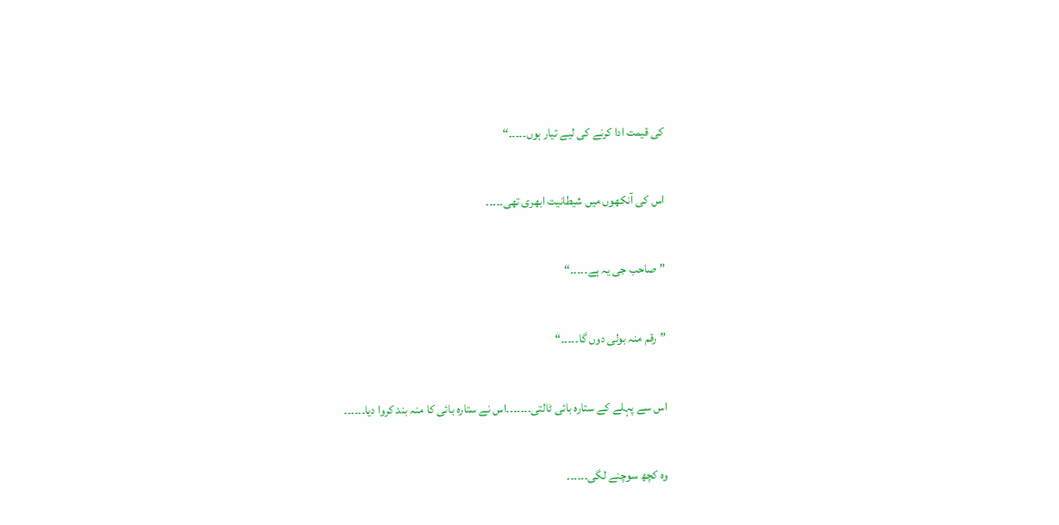کی قیمت ادا کرنے کی لیے تیار ہوں۔۔۔۔۔“

اس کی آنکھوں میں شیطانیت ابھری تھی۔۔۔۔۔

”صاحب جی یہ ہے۔۔۔۔۔“

”رقم منہ بولی دوں گا۔۔۔۔۔“

اس سے پہلے کے ستارہ بائی ٹالتی۔۔۔۔۔۔۔اس نے ستارہ بائی کا منہ بند کروا دیا۔۔۔۔۔۔

وہ کچھ سوچنے لگی۔۔۔۔۔۔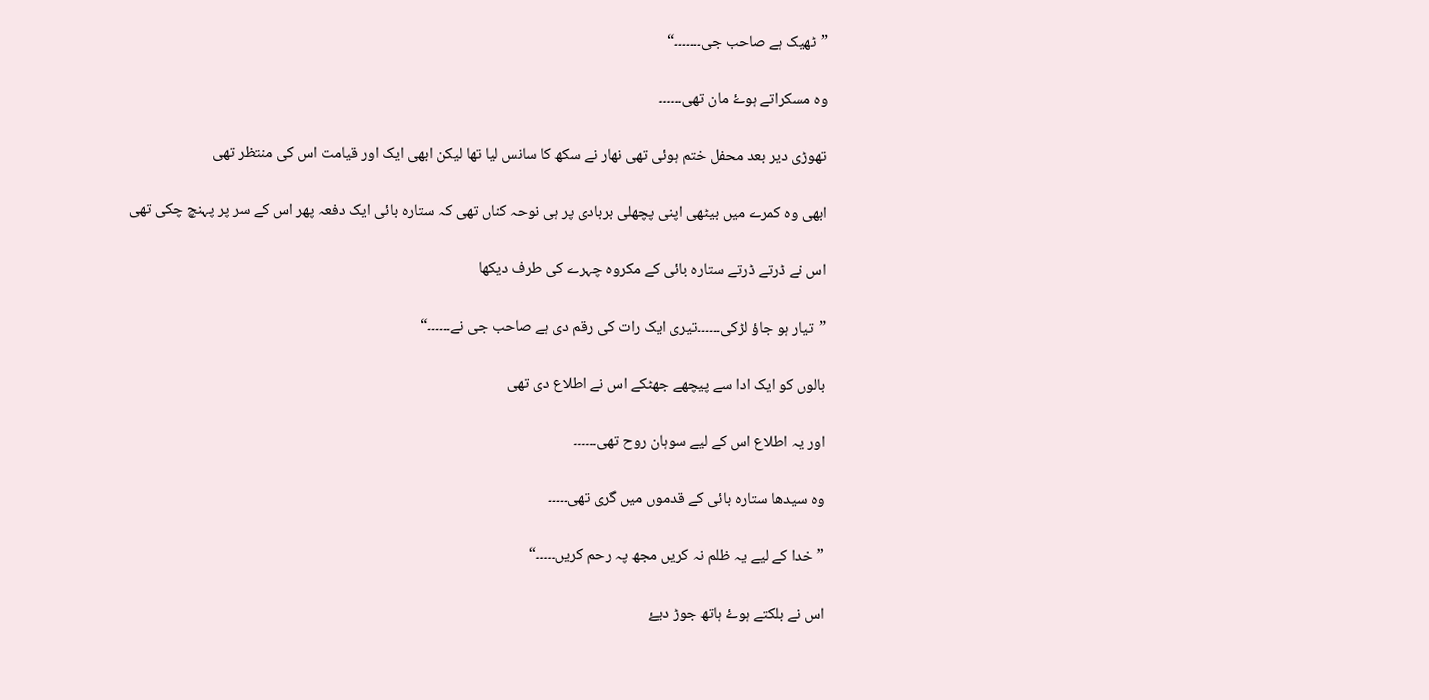”ٹھیک ہے صاحب جی۔۔۔۔۔۔۔“

وہ مسکراتے ہوۓ مان تھی۔۔۔۔۔۔

تھوڑی دیر بعد محفل ختم ہوئی تھی نھار نے سکھ کا سانس لیا تھا لیکن ابھی ایک اور قیامت اس کی منتظر تھی

ابھی وہ کمرے میں بیٹھی اپنی پچھلی بربادی پر ہی نوحہ کناں تھی کہ ستارہ بائی ایک دفعہ پھر اس کے سر پر پہنچ چکی تھی

اس نے ڈرتے ڈرتے ستارہ بائی کے مکروہ چہرے کی طرف دیکھا

”تیار ہو جاؤ لڑکی۔۔۔۔۔۔تیری ایک رات کی رقم دی ہے صاحب جی نے۔۔۔۔۔۔“

بالوں کو ایک ادا سے پیچھے جھٹکے اس نے اطلاع دی تھی

اور یہ اطلاع اس کے لیے سوہان روح تھی۔۔۔۔۔۔

وہ سیدھا ستارہ بائی کے قدموں میں گری تھی۔۔۔۔۔

”خدا کے لیے یہ ظلم نہ کریں مجھ پہ رحم کریں۔۔۔۔۔“

اس نے بلکتے ہوۓ ہاتھ جوڑ دیۓ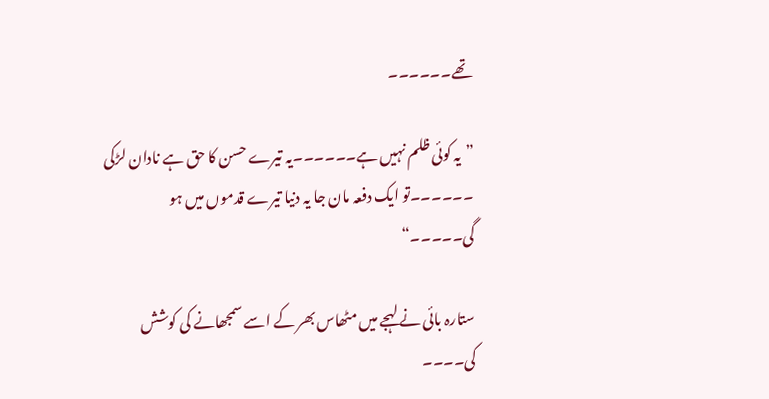تھے۔۔۔۔۔۔

”یہ کوئی ظلم نہیں ہے۔۔۔۔۔۔یہ تیرے حسن کا حق ہے نادان لڑکی ۔۔۔۔۔۔تو ایک دفعہ مان جا یہ دنیا تیرے قدموں میں ہو گی۔۔۔۔۔“

ستارہ بائی نے لہجے میں مٹھاس بھر کے اسے سمجھانے کی کوشش کی۔۔۔۔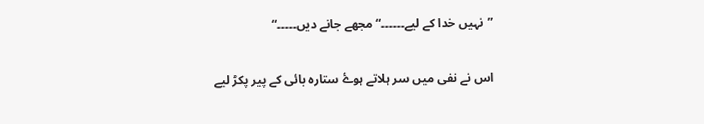”نہیں خدا کے لیے۔۔۔۔۔۔“مجھے جانے دیں۔۔۔۔۔“

اس نے نفی میں سر ہلاتے ہوۓ ستارہ بائی کے پیر پکڑ لیے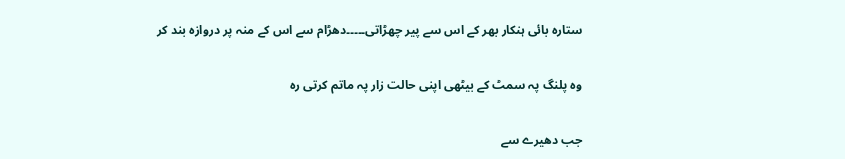ستارہ بائی ہنکار بھر کے اس سے پیر چھڑاتی۔۔۔۔۔دھڑام سے اس کے منہ پر دروازہ بند کر

وہ پلنگ پہ سمٹ کے بیٹھی اپنی حالت زار پہ ماتم کرتی رہ

جب دھیرے سے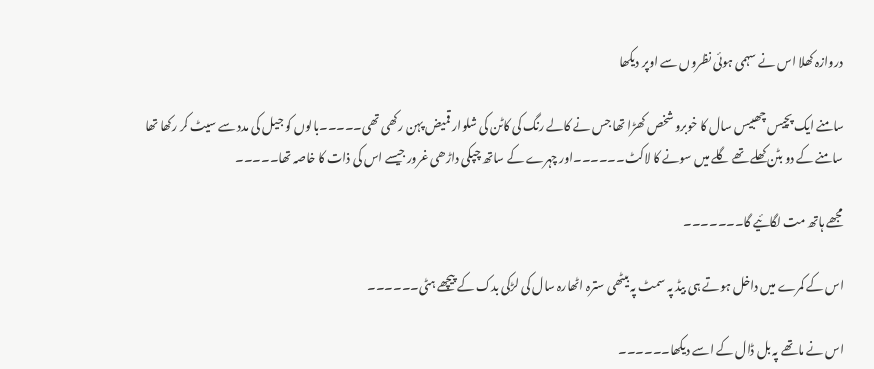دروازہ کھلا اس نے سہمی ہوئی نظروں سے اوپر دیکھا

سامنے ایک پچیس چھبیس سال کا خوبرو شخص کھڑا تھا جس نے کالے رنگ کی کاٹن کی شلوار قمیض پہن رکھی تھی۔۔۔۔۔بالوں کو جیل کی مدد سے سیٹ کر رکھا تھا سامنے کے دو بٹن کھلے تھے گلے میں سونے کا لاکٹ۔۔۔۔۔۔اور چہرے کے ساتھ چپکی داڑھی غرور جیسے اس کی ذات کا خاصہ تھا۔۔۔۔۔

مجھے ہاتھ مت لگائیے گا۔۔۔۔۔۔۔

اس کے کمرے میں داخل ہوتے ہی بیڈ پہ سمٹ پہ بیٹھی سترہ اٹھارہ سال کی لڑکی بدک کے پیچھے ہٹی۔۔۔۔۔۔

اس نے ماتھے پہ بل ڈال کے اسے دیکھا۔۔۔۔۔۔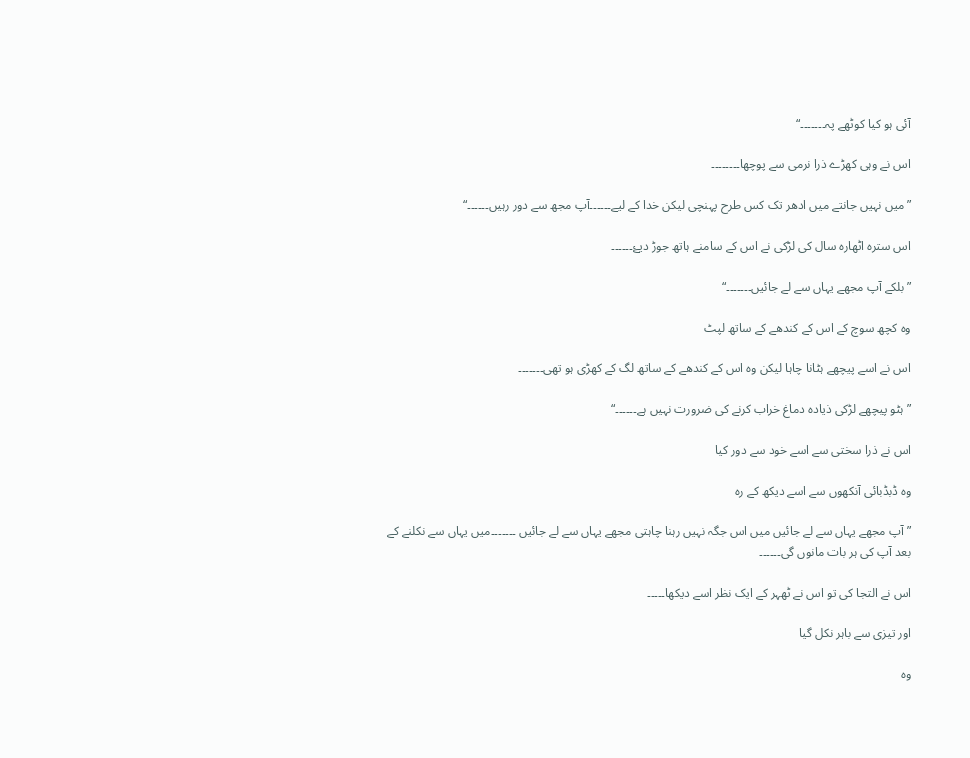آئی ہو کیا کوٹھے پہ۔۔۔۔۔۔۔“

اس نے وہی کھڑے ذرا نرمی سے پوچھا۔۔۔۔۔۔۔۔

”میں نہیں جانتے میں ادھر تک کس طرح پہنچی لیکن خدا کے لیے۔۔۔۔۔۔آپ مجھ سے دور رہیں۔۔۔۔۔۔“

اس سترہ اٹھارہ سال کی لڑکی نے اس کے سامنے ہاتھ جوڑ دیۓ۔۔۔۔۔۔

”بلکے آپ مجھے یہاں سے لے جائیں۔۔۔۔۔۔۔“

وہ کچھ سوچ کے اس کے کندھے کے ساتھ لپٹ

اس نے اسے پیچھے ہٹانا چاہا لیکن وہ اس کے کندھے کے ساتھ لگ کے کھڑی ہو تھی۔۔۔۔۔۔۔

”ہٹو پیچھے لڑکی ذیادہ دماغ خراب کرنے کی ضرورت نہیں ہے۔۔۔۔۔۔“

اس نے ذرا سختی سے اسے خود سے دور کیا

وہ ڈبڈبائی آنکھوں سے اسے دیکھ کے رہ

”آپ مجھے یہاں سے لے جائیں میں اس جگہ نہیں رہنا چاہتی مجھے یہاں سے لے جائیں ۔۔۔۔۔۔۔میں یہاں سے نکلنے کے بعد آپ کی ہر بات مانوں گی۔۔۔۔۔۔

اس نے التجا کی تو اس نے ٹھہر کے ایک نظر اسے دیکھا۔۔۔۔۔

اور تیزی سے باہر نکل گیا

وہ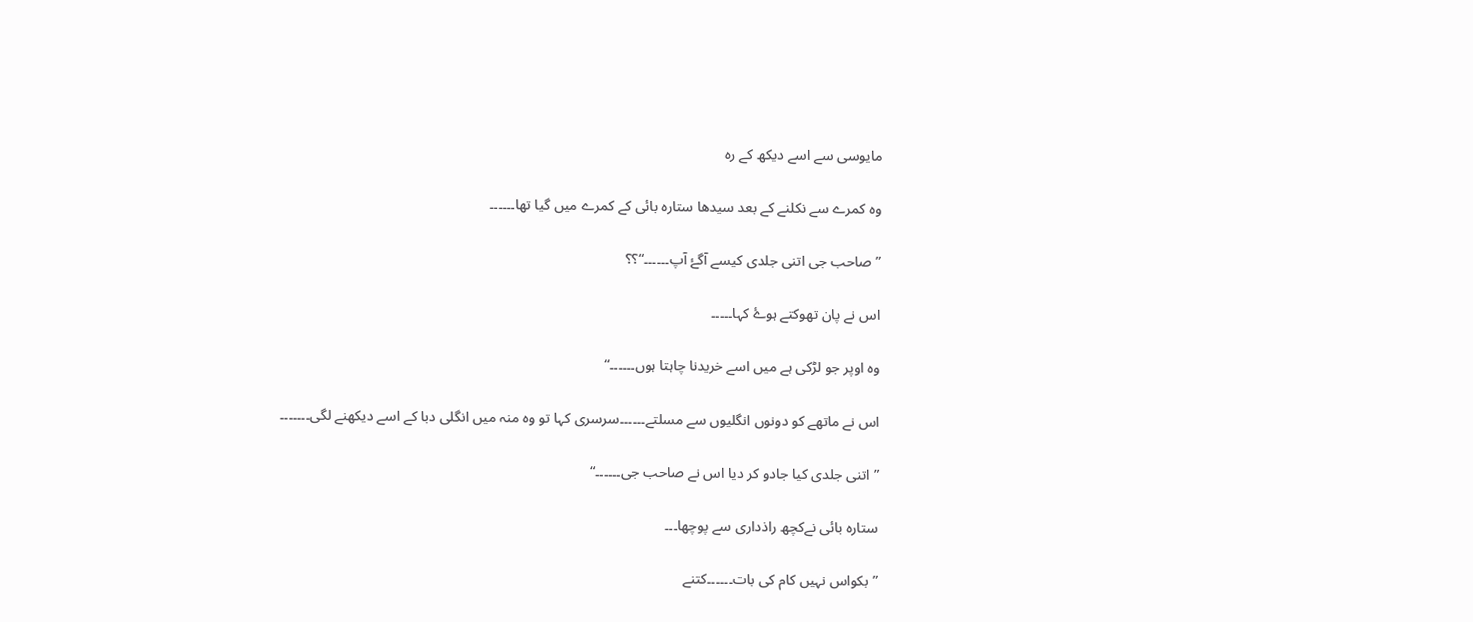مایوسی سے اسے دیکھ کے رہ

وہ کمرے سے نکلنے کے بعد سیدھا ستارہ بائی کے کمرے میں گیا تھا۔۔۔۔۔۔

”صاحب جی اتنی جلدی کیسے آگۓ آپ۔۔۔۔۔۔“؟؟

اس نے پان تھوکتے ہوۓ کہا۔۔۔۔۔

وہ اوپر جو لڑکی ہے میں اسے خریدنا چاہتا ہوں۔۔۔۔۔۔“

اس نے ماتھے کو دونوں انگلیوں سے مسلتے۔۔۔۔۔۔سرسری کہا تو وہ منہ میں انگلی دبا کے اسے دیکھنے لگی۔۔۔۔۔۔۔

”اتنی جلدی کیا جادو کر دیا اس نے صاحب جی۔۔۔۔۔۔“

ستارہ بائی نےکچھ راذداری سے پوچھا۔۔۔

”بکواس نہیں کام کی بات۔۔۔۔۔۔کتنے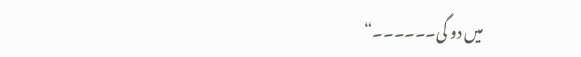میں دو گی۔۔۔۔۔۔“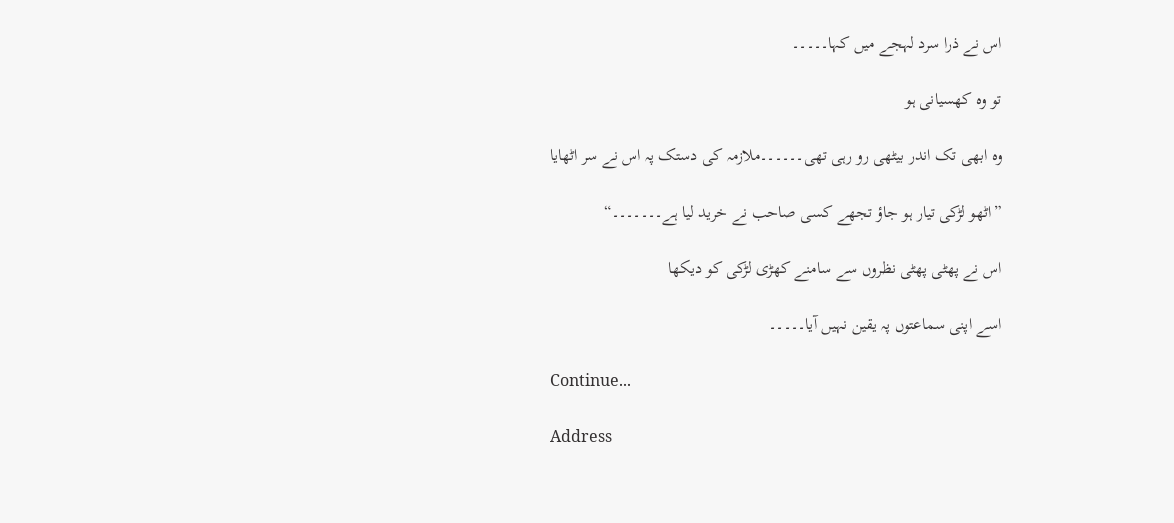اس نے ذرا سرد لہجے میں کہا۔۔۔۔۔

تو وہ کھسیانی ہو

وہ ابھی تک اندر بیٹھی رو رہی تھی۔۔۔۔۔۔ملازمہ کی دستک پہ اس نے سر اٹھایا

”اٹھو لڑکی تیار ہو جاؤ تجھے کسی صاحب نے خرید لیا ہے۔۔۔۔۔۔۔“

اس نے پھٹی پھٹی نظروں سے سامنے کھڑی لڑکی کو دیکھا

اسے اپنی سماعتوں پہ یقین نہیں آیا۔۔۔۔۔

Continue...

Address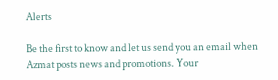Alerts

Be the first to know and let us send you an email when Azmat posts news and promotions. Your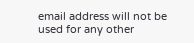email address will not be used for any other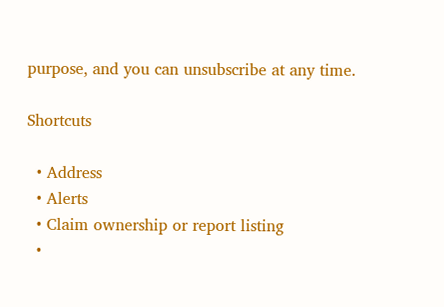purpose, and you can unsubscribe at any time.

Shortcuts

  • Address
  • Alerts
  • Claim ownership or report listing
  •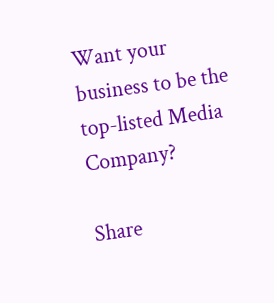Want your business to be the top-listed Media Company?

Share